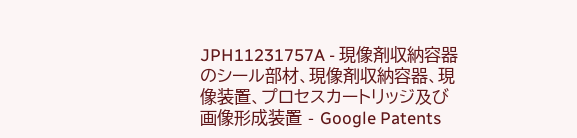JPH11231757A - 現像剤収納容器のシール部材、現像剤収納容器、現像装置、プロセスカートリッジ及び画像形成装置 - Google Patents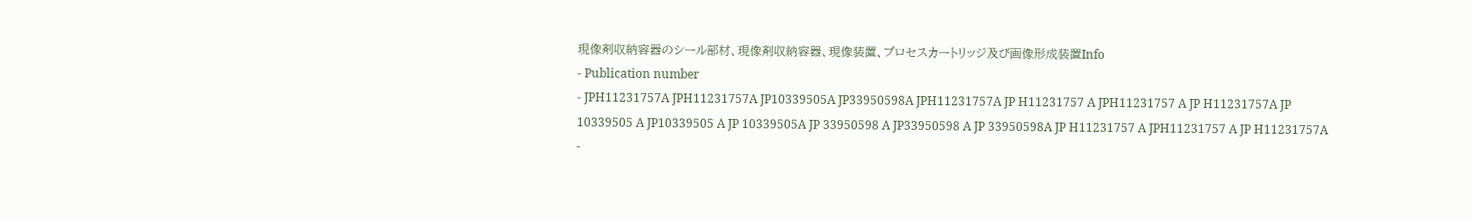現像剤収納容器のシール部材、現像剤収納容器、現像装置、プロセスカートリッジ及び画像形成装置Info
- Publication number
- JPH11231757A JPH11231757A JP10339505A JP33950598A JPH11231757A JP H11231757 A JPH11231757 A JP H11231757A JP 10339505 A JP10339505 A JP 10339505A JP 33950598 A JP33950598 A JP 33950598A JP H11231757 A JPH11231757 A JP H11231757A
-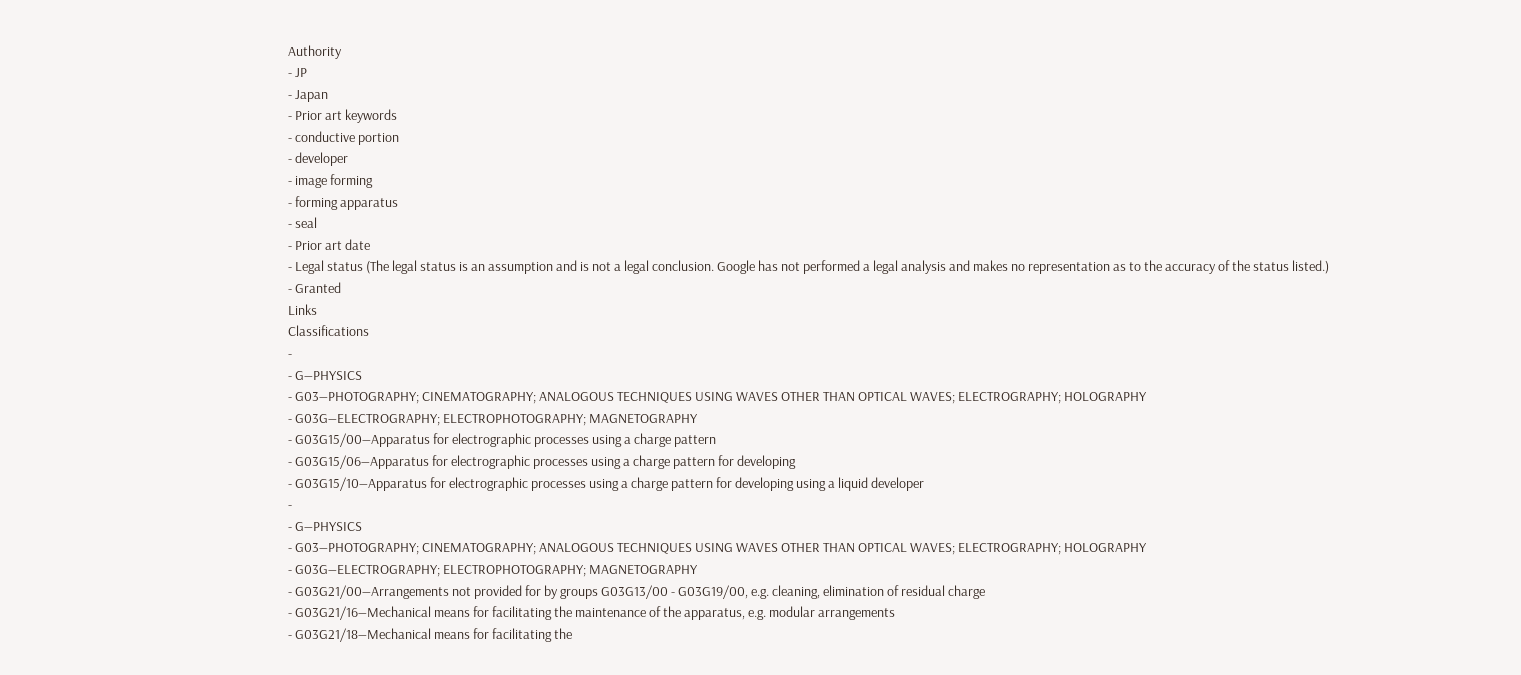Authority
- JP
- Japan
- Prior art keywords
- conductive portion
- developer
- image forming
- forming apparatus
- seal
- Prior art date
- Legal status (The legal status is an assumption and is not a legal conclusion. Google has not performed a legal analysis and makes no representation as to the accuracy of the status listed.)
- Granted
Links
Classifications
-
- G—PHYSICS
- G03—PHOTOGRAPHY; CINEMATOGRAPHY; ANALOGOUS TECHNIQUES USING WAVES OTHER THAN OPTICAL WAVES; ELECTROGRAPHY; HOLOGRAPHY
- G03G—ELECTROGRAPHY; ELECTROPHOTOGRAPHY; MAGNETOGRAPHY
- G03G15/00—Apparatus for electrographic processes using a charge pattern
- G03G15/06—Apparatus for electrographic processes using a charge pattern for developing
- G03G15/10—Apparatus for electrographic processes using a charge pattern for developing using a liquid developer
-
- G—PHYSICS
- G03—PHOTOGRAPHY; CINEMATOGRAPHY; ANALOGOUS TECHNIQUES USING WAVES OTHER THAN OPTICAL WAVES; ELECTROGRAPHY; HOLOGRAPHY
- G03G—ELECTROGRAPHY; ELECTROPHOTOGRAPHY; MAGNETOGRAPHY
- G03G21/00—Arrangements not provided for by groups G03G13/00 - G03G19/00, e.g. cleaning, elimination of residual charge
- G03G21/16—Mechanical means for facilitating the maintenance of the apparatus, e.g. modular arrangements
- G03G21/18—Mechanical means for facilitating the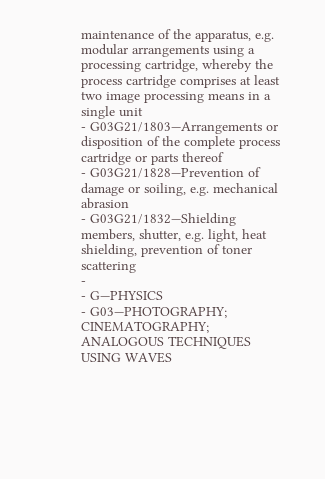maintenance of the apparatus, e.g. modular arrangements using a processing cartridge, whereby the process cartridge comprises at least two image processing means in a single unit
- G03G21/1803—Arrangements or disposition of the complete process cartridge or parts thereof
- G03G21/1828—Prevention of damage or soiling, e.g. mechanical abrasion
- G03G21/1832—Shielding members, shutter, e.g. light, heat shielding, prevention of toner scattering
-
- G—PHYSICS
- G03—PHOTOGRAPHY; CINEMATOGRAPHY; ANALOGOUS TECHNIQUES USING WAVES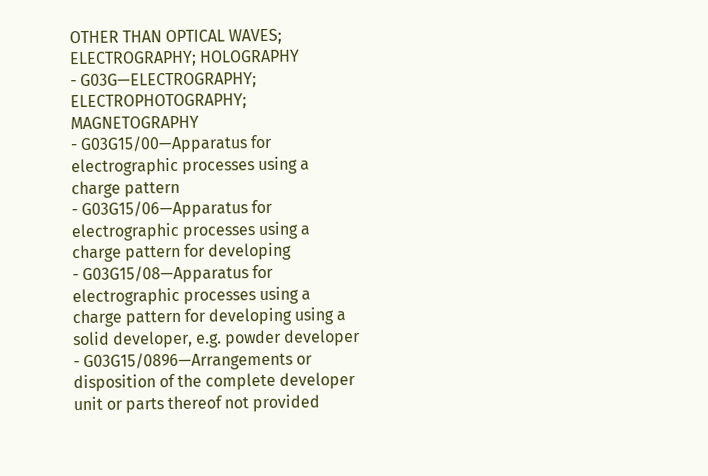OTHER THAN OPTICAL WAVES; ELECTROGRAPHY; HOLOGRAPHY
- G03G—ELECTROGRAPHY; ELECTROPHOTOGRAPHY; MAGNETOGRAPHY
- G03G15/00—Apparatus for electrographic processes using a charge pattern
- G03G15/06—Apparatus for electrographic processes using a charge pattern for developing
- G03G15/08—Apparatus for electrographic processes using a charge pattern for developing using a solid developer, e.g. powder developer
- G03G15/0896—Arrangements or disposition of the complete developer unit or parts thereof not provided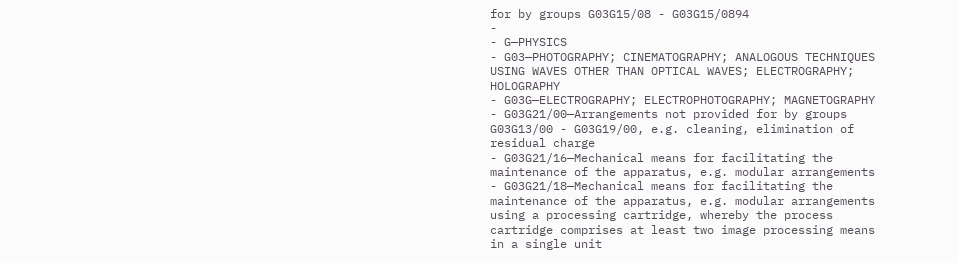for by groups G03G15/08 - G03G15/0894
-
- G—PHYSICS
- G03—PHOTOGRAPHY; CINEMATOGRAPHY; ANALOGOUS TECHNIQUES USING WAVES OTHER THAN OPTICAL WAVES; ELECTROGRAPHY; HOLOGRAPHY
- G03G—ELECTROGRAPHY; ELECTROPHOTOGRAPHY; MAGNETOGRAPHY
- G03G21/00—Arrangements not provided for by groups G03G13/00 - G03G19/00, e.g. cleaning, elimination of residual charge
- G03G21/16—Mechanical means for facilitating the maintenance of the apparatus, e.g. modular arrangements
- G03G21/18—Mechanical means for facilitating the maintenance of the apparatus, e.g. modular arrangements using a processing cartridge, whereby the process cartridge comprises at least two image processing means in a single unit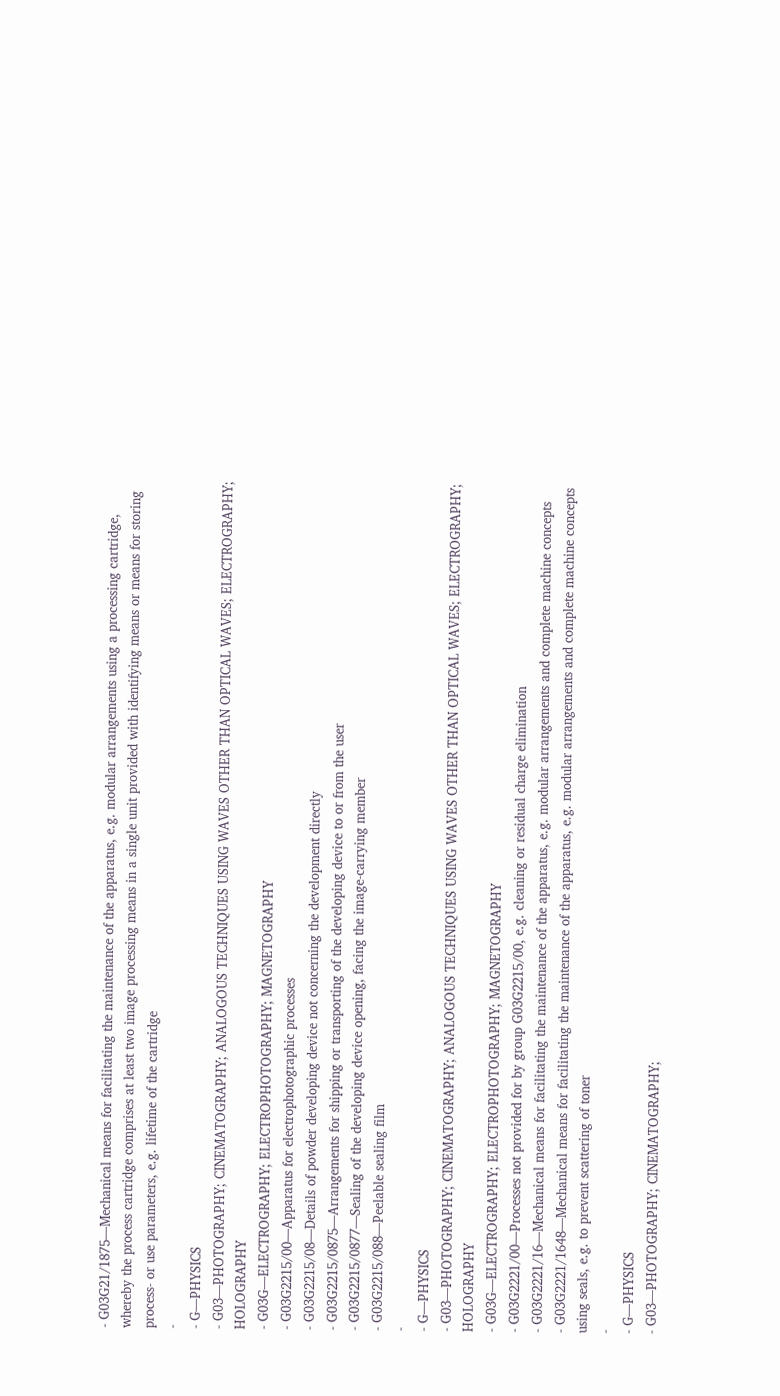- G03G21/1875—Mechanical means for facilitating the maintenance of the apparatus, e.g. modular arrangements using a processing cartridge, whereby the process cartridge comprises at least two image processing means in a single unit provided with identifying means or means for storing process- or use parameters, e.g. lifetime of the cartridge
-
- G—PHYSICS
- G03—PHOTOGRAPHY; CINEMATOGRAPHY; ANALOGOUS TECHNIQUES USING WAVES OTHER THAN OPTICAL WAVES; ELECTROGRAPHY; HOLOGRAPHY
- G03G—ELECTROGRAPHY; ELECTROPHOTOGRAPHY; MAGNETOGRAPHY
- G03G2215/00—Apparatus for electrophotographic processes
- G03G2215/08—Details of powder developing device not concerning the development directly
- G03G2215/0875—Arrangements for shipping or transporting of the developing device to or from the user
- G03G2215/0877—Sealing of the developing device opening, facing the image-carrying member
- G03G2215/088—Peelable sealing film
-
- G—PHYSICS
- G03—PHOTOGRAPHY; CINEMATOGRAPHY; ANALOGOUS TECHNIQUES USING WAVES OTHER THAN OPTICAL WAVES; ELECTROGRAPHY; HOLOGRAPHY
- G03G—ELECTROGRAPHY; ELECTROPHOTOGRAPHY; MAGNETOGRAPHY
- G03G2221/00—Processes not provided for by group G03G2215/00, e.g. cleaning or residual charge elimination
- G03G2221/16—Mechanical means for facilitating the maintenance of the apparatus, e.g. modular arrangements and complete machine concepts
- G03G2221/1648—Mechanical means for facilitating the maintenance of the apparatus, e.g. modular arrangements and complete machine concepts using seals, e.g. to prevent scattering of toner
-
- G—PHYSICS
- G03—PHOTOGRAPHY; CINEMATOGRAPHY;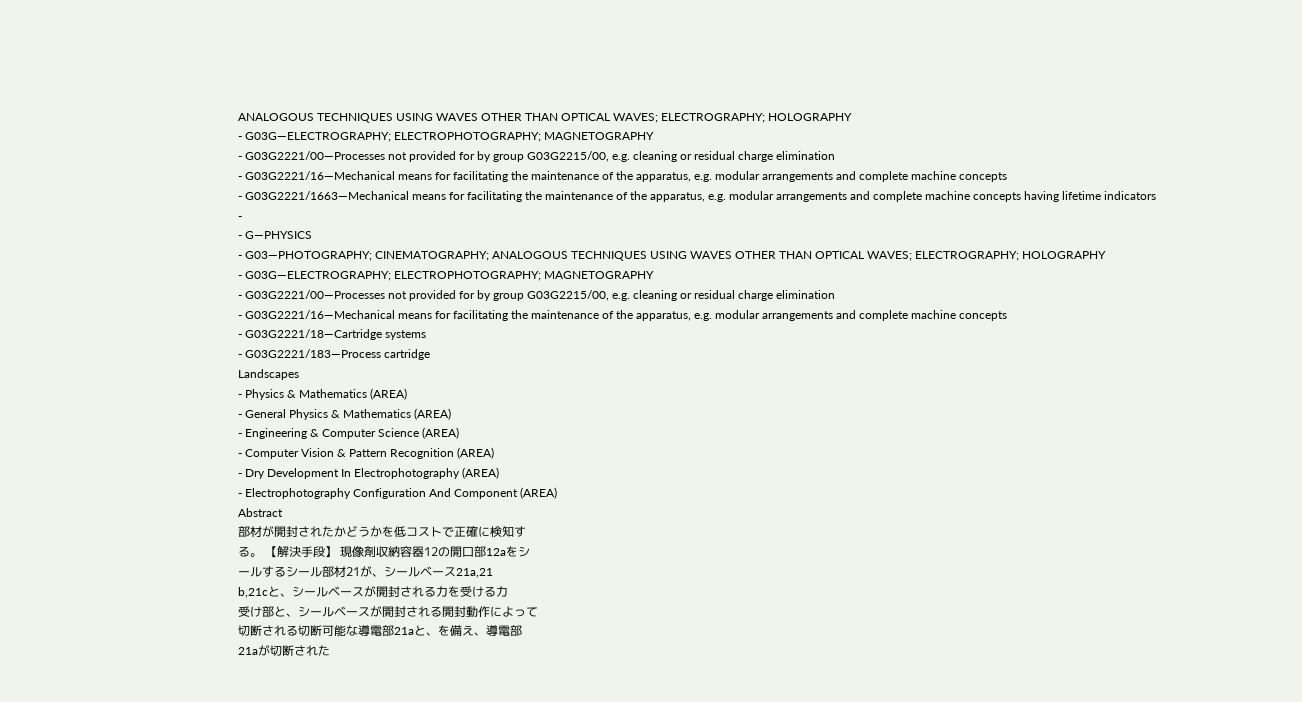ANALOGOUS TECHNIQUES USING WAVES OTHER THAN OPTICAL WAVES; ELECTROGRAPHY; HOLOGRAPHY
- G03G—ELECTROGRAPHY; ELECTROPHOTOGRAPHY; MAGNETOGRAPHY
- G03G2221/00—Processes not provided for by group G03G2215/00, e.g. cleaning or residual charge elimination
- G03G2221/16—Mechanical means for facilitating the maintenance of the apparatus, e.g. modular arrangements and complete machine concepts
- G03G2221/1663—Mechanical means for facilitating the maintenance of the apparatus, e.g. modular arrangements and complete machine concepts having lifetime indicators
-
- G—PHYSICS
- G03—PHOTOGRAPHY; CINEMATOGRAPHY; ANALOGOUS TECHNIQUES USING WAVES OTHER THAN OPTICAL WAVES; ELECTROGRAPHY; HOLOGRAPHY
- G03G—ELECTROGRAPHY; ELECTROPHOTOGRAPHY; MAGNETOGRAPHY
- G03G2221/00—Processes not provided for by group G03G2215/00, e.g. cleaning or residual charge elimination
- G03G2221/16—Mechanical means for facilitating the maintenance of the apparatus, e.g. modular arrangements and complete machine concepts
- G03G2221/18—Cartridge systems
- G03G2221/183—Process cartridge
Landscapes
- Physics & Mathematics (AREA)
- General Physics & Mathematics (AREA)
- Engineering & Computer Science (AREA)
- Computer Vision & Pattern Recognition (AREA)
- Dry Development In Electrophotography (AREA)
- Electrophotography Configuration And Component (AREA)
Abstract
部材が開封されたかどうかを低コストで正確に検知す
る。 【解決手段】 現像剤収納容器12の開口部12aをシ
ールするシール部材21が、シールベース21a,21
b,21cと、シールベースが開封される力を受ける力
受け部と、シールベースが開封される開封動作によって
切断される切断可能な導電部21aと、を備え、導電部
21aが切断された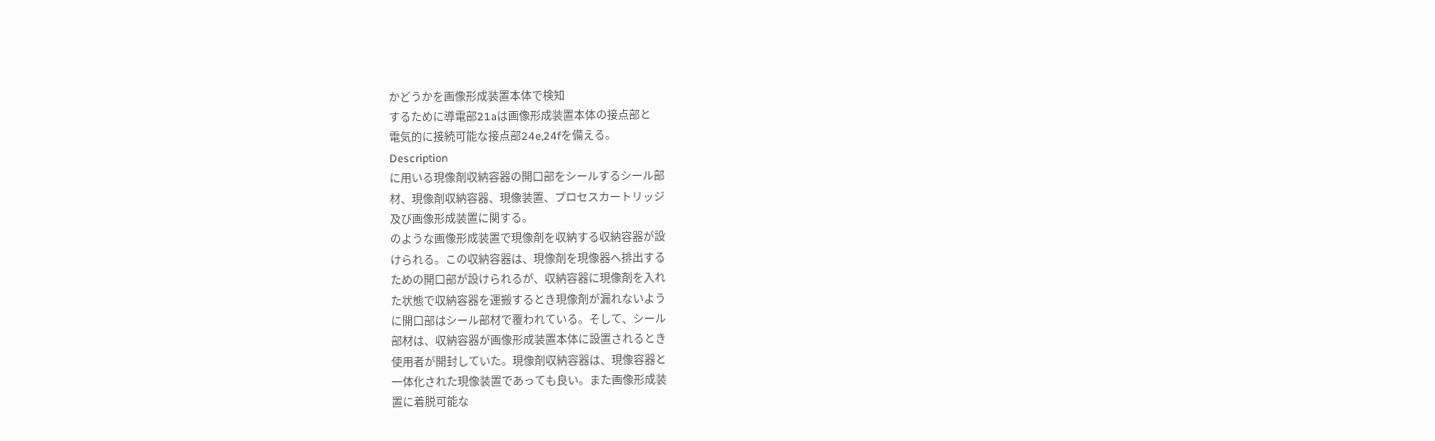かどうかを画像形成装置本体で検知
するために導電部21aは画像形成装置本体の接点部と
電気的に接続可能な接点部24e,24fを備える。
Description
に用いる現像剤収納容器の開口部をシールするシール部
材、現像剤収納容器、現像装置、プロセスカートリッジ
及び画像形成装置に関する。
のような画像形成装置で現像剤を収納する収納容器が設
けられる。この収納容器は、現像剤を現像器へ排出する
ための開口部が設けられるが、収納容器に現像剤を入れ
た状態で収納容器を運搬するとき現像剤が漏れないよう
に開口部はシール部材で覆われている。そして、シール
部材は、収納容器が画像形成装置本体に設置されるとき
使用者が開封していた。現像剤収納容器は、現像容器と
一体化された現像装置であっても良い。また画像形成装
置に着脱可能な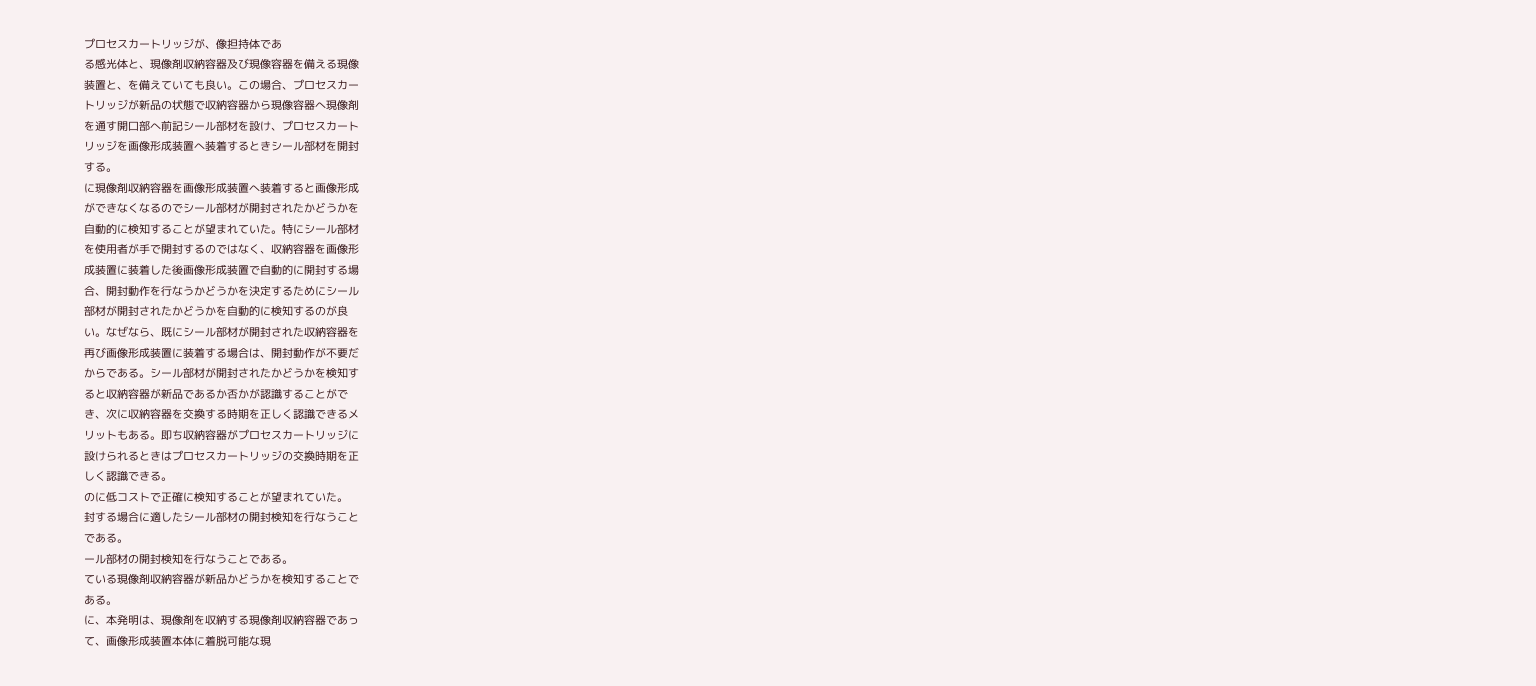プロセスカートリッジが、像担持体であ
る感光体と、現像剤収納容器及び現像容器を備える現像
装置と、を備えていても良い。この場合、プロセスカー
トリッジが新品の状態で収納容器から現像容器へ現像剤
を通す開口部へ前記シール部材を設け、プロセスカート
リッジを画像形成装置へ装着するときシール部材を開封
する。
に現像剤収納容器を画像形成装置へ装着すると画像形成
ができなくなるのでシール部材が開封されたかどうかを
自動的に検知することが望まれていた。特にシール部材
を使用者が手で開封するのではなく、収納容器を画像形
成装置に装着した後画像形成装置で自動的に開封する場
合、開封動作を行なうかどうかを決定するためにシール
部材が開封されたかどうかを自動的に検知するのが良
い。なぜなら、既にシール部材が開封された収納容器を
再び画像形成装置に装着する場合は、開封動作が不要だ
からである。シール部材が開封されたかどうかを検知す
ると収納容器が新品であるか否かが認識することがで
き、次に収納容器を交換する時期を正しく認識できるメ
リットもある。即ち収納容器がプロセスカートリッジに
設けられるときはプロセスカートリッジの交換時期を正
しく認識できる。
のに低コストで正確に検知することが望まれていた。
封する場合に適したシール部材の開封検知を行なうこと
である。
ール部材の開封検知を行なうことである。
ている現像剤収納容器が新品かどうかを検知することで
ある。
に、本発明は、現像剤を収納する現像剤収納容器であっ
て、画像形成装置本体に着脱可能な現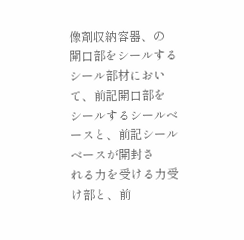像剤収納容器、の
開口部をシールするシール部材において、前記開口部を
シールするシールベースと、前記シールベースが開封さ
れる力を受ける力受け部と、前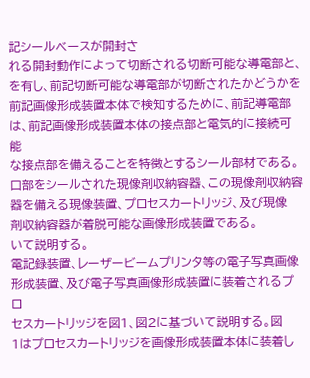記シールベースが開封さ
れる開封動作によって切断される切断可能な導電部と、
を有し、前記切断可能な導電部が切断されたかどうかを
前記画像形成装置本体で検知するために、前記導電部
は、前記画像形成装置本体の接点部と電気的に接続可能
な接点部を備えることを特徴とするシール部材である。
口部をシールされた現像剤収納容器、この現像剤収納容
器を備える現像装置、プロセスカートリッジ、及び現像
剤収納容器が着脱可能な画像形成装置である。
いて説明する。
電記録装置、レーザービームプリンタ等の電子写真画像
形成装置、及び電子写真画像形成装置に装着されるプロ
セスカートリッジを図1、図2に基づいて説明する。図
1はプロセスカートリッジを画像形成装置本体に装着し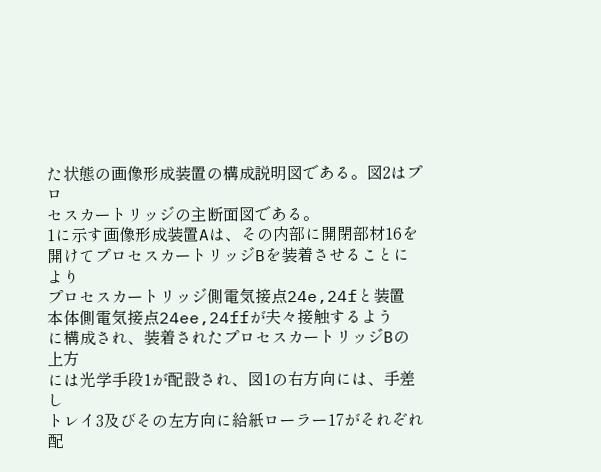た状態の画像形成装置の構成説明図である。図2はプロ
セスカートリッジの主断面図である。
1に示す画像形成装置Aは、その内部に開閉部材16を
開けてプロセスカートリッジBを装着させることにより
プロセスカートリッジ側電気接点24e,24fと装置
本体側電気接点24ee,24ffが夫々接触するよう
に構成され、装着されたプロセスカートリッジBの上方
には光学手段1が配設され、図1の右方向には、手差し
トレイ3及びその左方向に給紙ローラー17がそれぞれ
配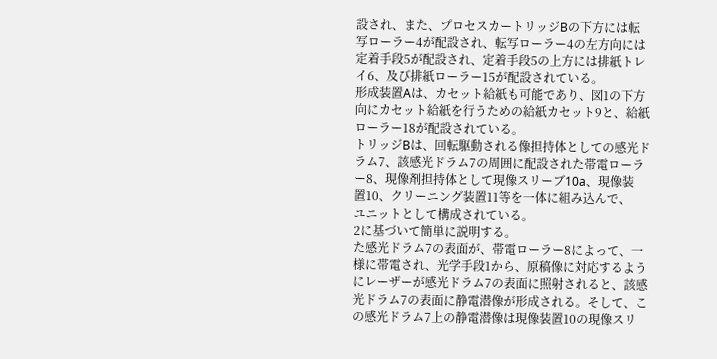設され、また、プロセスカートリッジBの下方には転
写ローラー4が配設され、転写ローラー4の左方向には
定着手段5が配設され、定着手段5の上方には排紙トレ
イ6、及び排紙ローラー15が配設されている。
形成装置Aは、カセット給紙も可能であり、図1の下方
向にカセット給紙を行うための給紙カセット9と、給紙
ローラー18が配設されている。
トリッジBは、回転駆動される像担持体としての感光ド
ラム7、該感光ドラム7の周囲に配設された帯電ローラ
ー8、現像剤担持体として現像スリーブ10a、現像装
置10、クリーニング装置11等を一体に組み込んで、
ユニットとして構成されている。
2に基づいて簡単に説明する。
た感光ドラム7の表面が、帯電ローラー8によって、一
様に帯電され、光学手段1から、原稿像に対応するよう
にレーザーが感光ドラム7の表面に照射されると、該感
光ドラム7の表面に静電潜像が形成される。そして、こ
の感光ドラム7上の静電潜像は現像装置10の現像スリ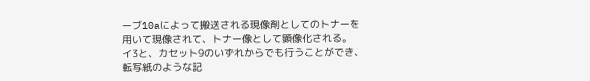ーブ10aによって搬送される現像剤としてのトナーを
用いて現像されて、トナー像として顕像化される。
イ3と、カセット9のいずれからでも行うことができ、
転写紙のような記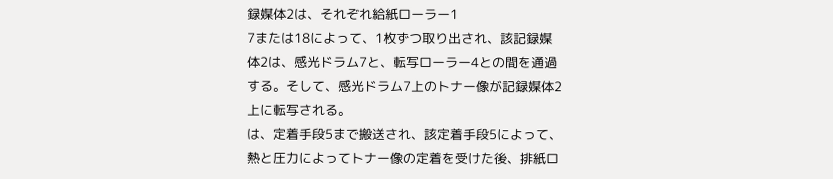録媒体2は、それぞれ給紙ローラー1
7または18によって、1枚ずつ取り出され、該記録媒
体2は、感光ドラム7と、転写ローラー4との間を通過
する。そして、感光ドラム7上のトナー像が記録媒体2
上に転写される。
は、定着手段5まで搬送され、該定着手段5によって、
熱と圧力によってトナー像の定着を受けた後、排紙ロ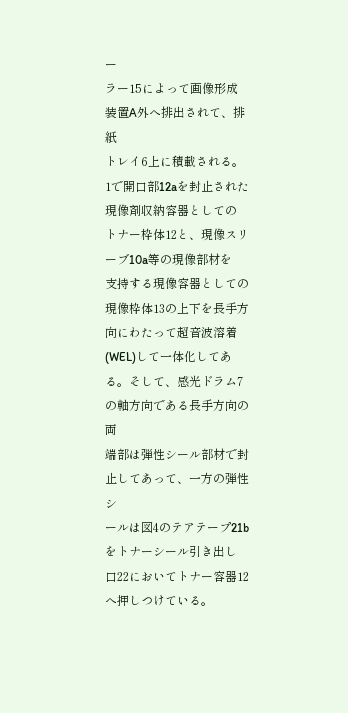ー
ラー15によって画像形成装置A外へ排出されて、排紙
トレイ6上に積載される。
1で開口部12aを封止された現像剤収納容器としての
トナー枠体12と、現像スリーブ10a等の現像部材を
支持する現像容器としての現像枠体13の上下を長手方
向にわたって超音波溶着(WEL)して一体化してあ
る。そして、感光ドラム7の軸方向である長手方向の両
端部は弾性シール部材で封止してあって、一方の弾性シ
ールは図4のテアテープ21bをトナーシール引き出し
口22においてトナー容器12へ押しつけている。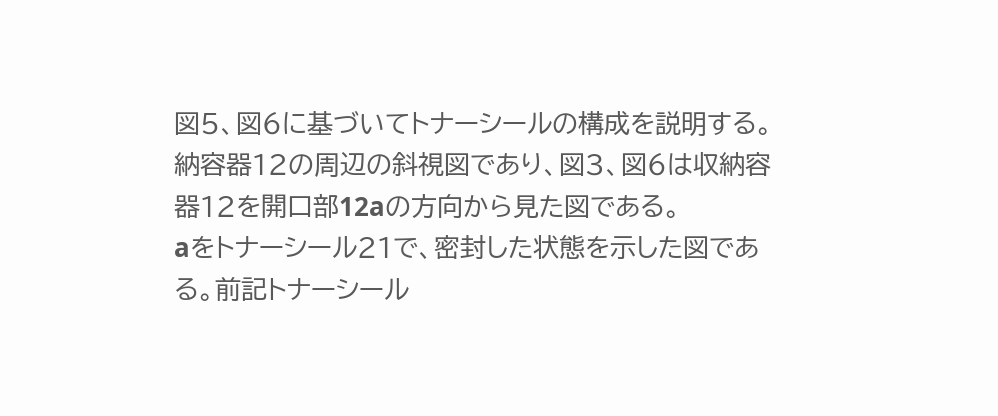図5、図6に基づいてトナーシールの構成を説明する。
納容器12の周辺の斜視図であり、図3、図6は収納容
器12を開口部12aの方向から見た図である。
aをトナーシール21で、密封した状態を示した図であ
る。前記トナーシール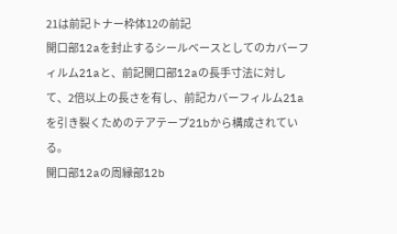21は前記トナー枠体12の前記
開口部12aを封止するシールベースとしてのカバーフ
ィルム21aと、前記開口部12aの長手寸法に対し
て、2倍以上の長さを有し、前記カバーフィルム21a
を引き裂くためのテアテープ21bから構成されてい
る。
開口部12aの周縁部12b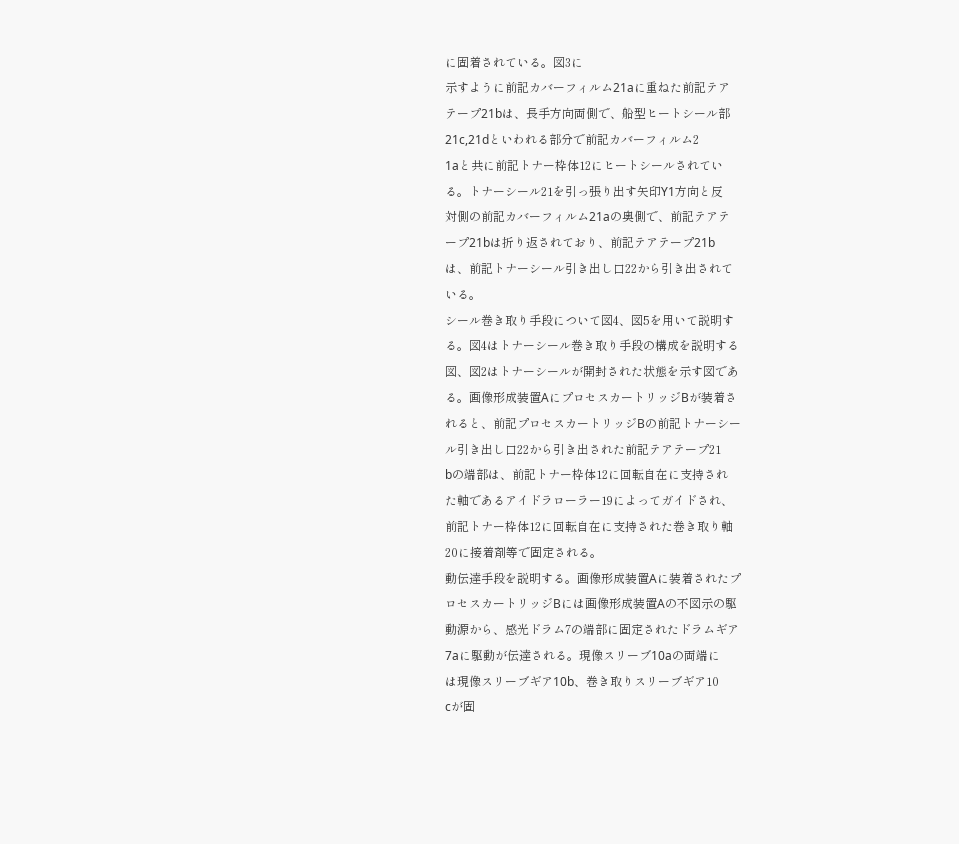に固着されている。図3に
示すように前記カバーフィルム21aに重ねた前記テア
テープ21bは、長手方向両側で、船型ヒートシール部
21c,21dといわれる部分で前記カバーフィルム2
1aと共に前記トナー枠体12にヒートシールされてい
る。トナーシール21を引っ張り出す矢印Y1方向と反
対側の前記カバーフィルム21aの奥側で、前記テアテ
ープ21bは折り返されており、前記テアテープ21b
は、前記トナーシール引き出し口22から引き出されて
いる。
シール巻き取り手段について図4、図5を用いて説明す
る。図4はトナーシール巻き取り手段の構成を説明する
図、図2はトナーシールが開封された状態を示す図であ
る。画像形成装置AにプロセスカートリッジBが装着さ
れると、前記プロセスカートリッジBの前記トナーシー
ル引き出し口22から引き出された前記テアテープ21
bの端部は、前記トナー枠体12に回転自在に支持され
た軸であるアイドラローラー19によってガイドされ、
前記トナー枠体12に回転自在に支持された巻き取り軸
20に接着剤等で固定される。
動伝達手段を説明する。画像形成装置Aに装着されたプ
ロセスカートリッジBには画像形成装置Aの不図示の駆
動源から、感光ドラム7の端部に固定されたドラムギア
7aに駆動が伝達される。現像スリーブ10aの両端に
は現像スリーブギア10b、巻き取りスリーブギア10
cが固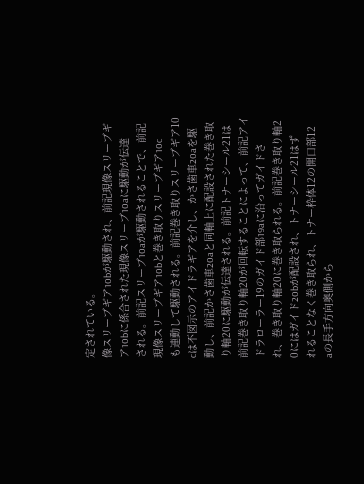定されている。
像スリーブギア10bが駆動され、前記現像スリーブギ
ア10bに係合された現像スリーブ10aに駆動が伝達
される。前記スリーブ10aが駆動されることで、前記
現像スリーブギア10bと巻き取りスリーブギア10c
も連動して駆動される。前記巻き取りスリーブギア10
cは不図示のアイドラギアを介し、かさ歯車20aを駆
動し、前記かさ歯車20aと同軸上に配設された巻き取
り軸20に駆動が伝達される。前記トナーシール21は
前記巻き取り軸20が回転することによって、前記アイ
ドラローラー19のガイド部19aに沿ってガイドさ
れ、巻き取り軸20に巻き取られる。前記巻き取り軸2
0にはガイド20bが配設され、トナーシール21はず
れることなく巻き取られ、トナー枠体12の開口部12
aの長手方向奥側から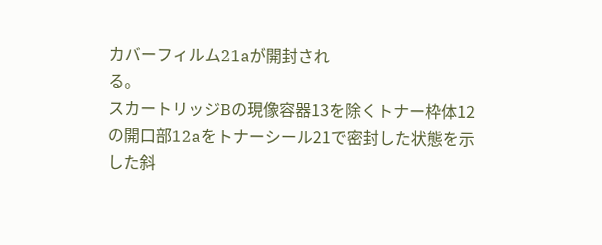カバーフィルム21aが開封され
る。
スカートリッジBの現像容器13を除くトナー枠体12
の開口部12aをトナーシール21で密封した状態を示
した斜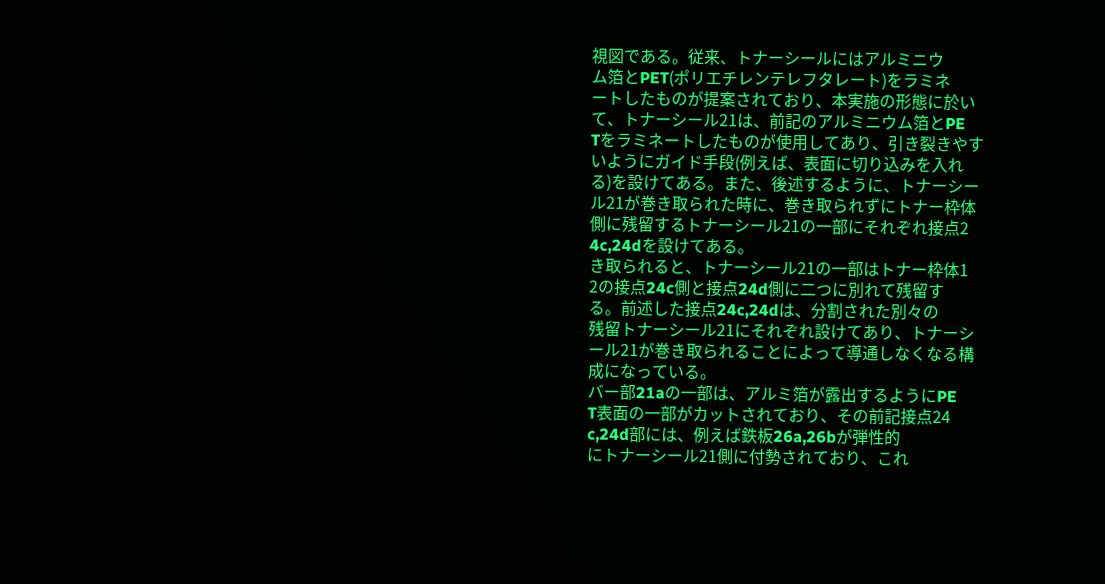視図である。従来、トナーシールにはアルミニウ
ム箔とPET(ポリエチレンテレフタレート)をラミネ
ートしたものが提案されており、本実施の形態に於い
て、トナーシール21は、前記のアルミニウム箔とPE
Tをラミネートしたものが使用してあり、引き裂きやす
いようにガイド手段(例えば、表面に切り込みを入れ
る)を設けてある。また、後述するように、トナーシー
ル21が巻き取られた時に、巻き取られずにトナー枠体
側に残留するトナーシール21の一部にそれぞれ接点2
4c,24dを設けてある。
き取られると、トナーシール21の一部はトナー枠体1
2の接点24c側と接点24d側に二つに別れて残留す
る。前述した接点24c,24dは、分割された別々の
残留トナーシール21にそれぞれ設けてあり、トナーシ
ール21が巻き取られることによって導通しなくなる構
成になっている。
バー部21aの一部は、アルミ箔が露出するようにPE
T表面の一部がカットされており、その前記接点24
c,24d部には、例えば鉄板26a,26bが弾性的
にトナーシール21側に付勢されており、これ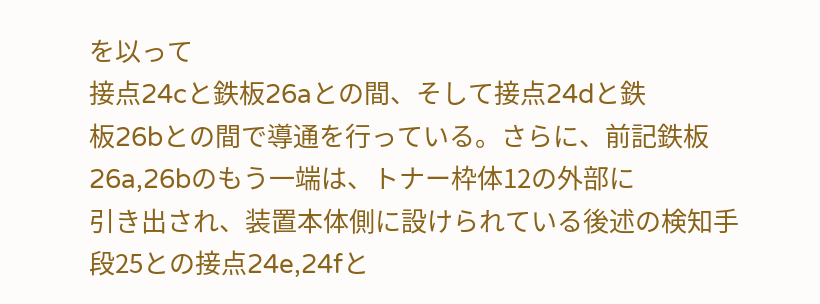を以って
接点24cと鉄板26aとの間、そして接点24dと鉄
板26bとの間で導通を行っている。さらに、前記鉄板
26a,26bのもう一端は、トナー枠体12の外部に
引き出され、装置本体側に設けられている後述の検知手
段25との接点24e,24fと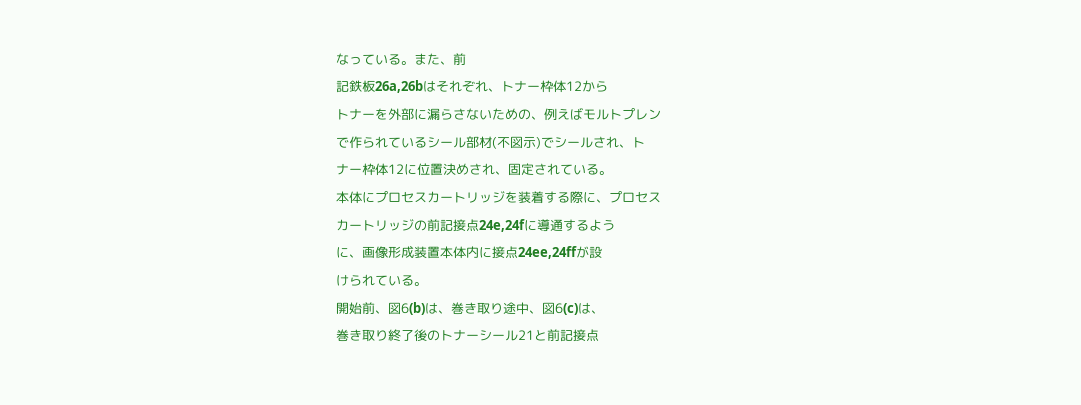なっている。また、前
記鉄板26a,26bはそれぞれ、トナー枠体12から
トナーを外部に漏らさないための、例えばモルトプレン
で作られているシール部材(不図示)でシールされ、ト
ナー枠体12に位置決めされ、固定されている。
本体にプロセスカートリッジを装着する際に、プロセス
カートリッジの前記接点24e,24fに導通するよう
に、画像形成装置本体内に接点24ee,24ffが設
けられている。
開始前、図6(b)は、巻き取り途中、図6(c)は、
巻き取り終了後のトナーシール21と前記接点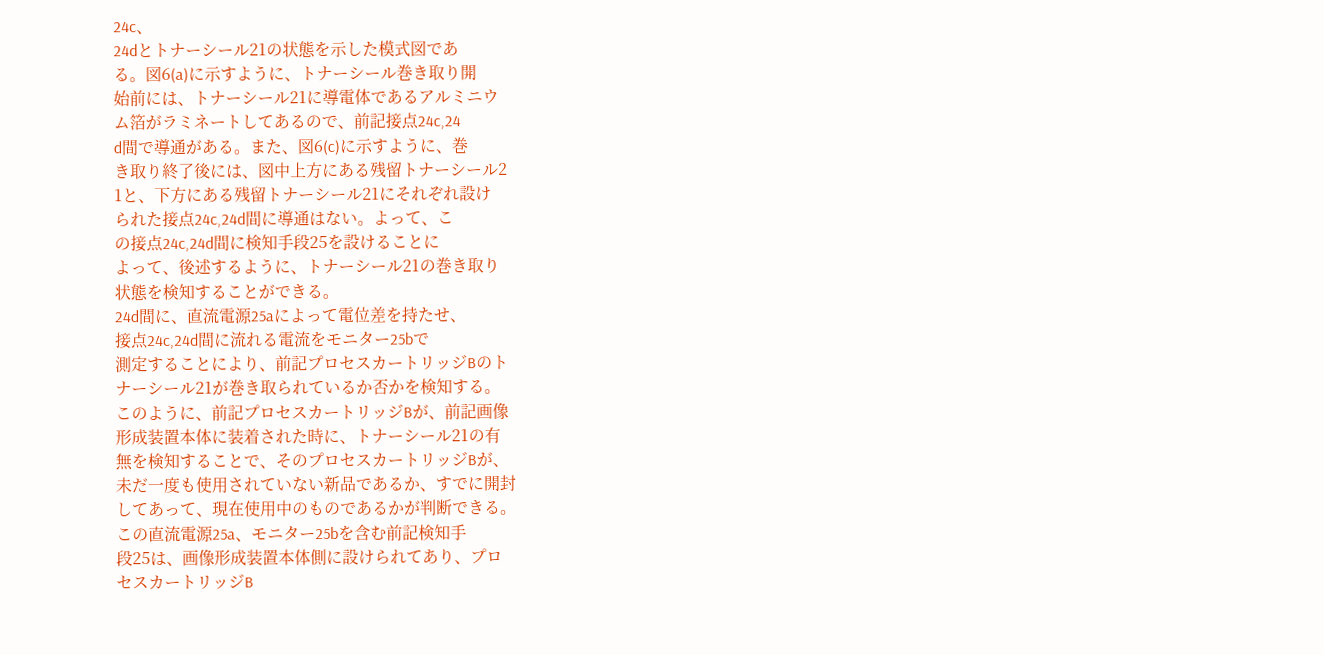24c、
24dとトナーシール21の状態を示した模式図であ
る。図6(a)に示すように、トナーシール巻き取り開
始前には、トナーシール21に導電体であるアルミニウ
ム箔がラミネートしてあるので、前記接点24c,24
d間で導通がある。また、図6(c)に示すように、巻
き取り終了後には、図中上方にある残留トナーシール2
1と、下方にある残留トナーシール21にそれぞれ設け
られた接点24c,24d間に導通はない。よって、こ
の接点24c,24d間に検知手段25を設けることに
よって、後述するように、トナーシール21の巻き取り
状態を検知することができる。
24d間に、直流電源25aによって電位差を持たせ、
接点24c,24d間に流れる電流をモニター25bで
測定することにより、前記プロセスカートリッジBのト
ナーシール21が巻き取られているか否かを検知する。
このように、前記プロセスカートリッジBが、前記画像
形成装置本体に装着された時に、トナーシール21の有
無を検知することで、そのプロセスカートリッジBが、
未だ一度も使用されていない新品であるか、すでに開封
してあって、現在使用中のものであるかが判断できる。
この直流電源25a、モニター25bを含む前記検知手
段25は、画像形成装置本体側に設けられてあり、プロ
セスカートリッジB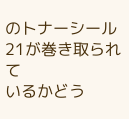のトナーシール21が巻き取られて
いるかどう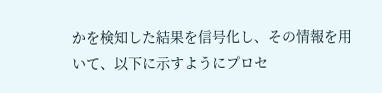かを検知した結果を信号化し、その情報を用
いて、以下に示すようにプロセ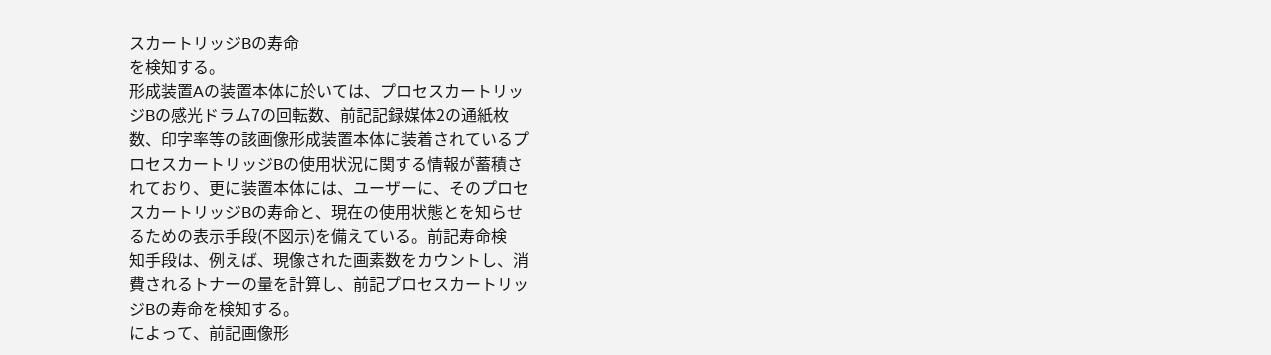スカートリッジBの寿命
を検知する。
形成装置Aの装置本体に於いては、プロセスカートリッ
ジBの感光ドラム7の回転数、前記記録媒体2の通紙枚
数、印字率等の該画像形成装置本体に装着されているプ
ロセスカートリッジBの使用状況に関する情報が蓄積さ
れており、更に装置本体には、ユーザーに、そのプロセ
スカートリッジBの寿命と、現在の使用状態とを知らせ
るための表示手段(不図示)を備えている。前記寿命検
知手段は、例えば、現像された画素数をカウントし、消
費されるトナーの量を計算し、前記プロセスカートリッ
ジBの寿命を検知する。
によって、前記画像形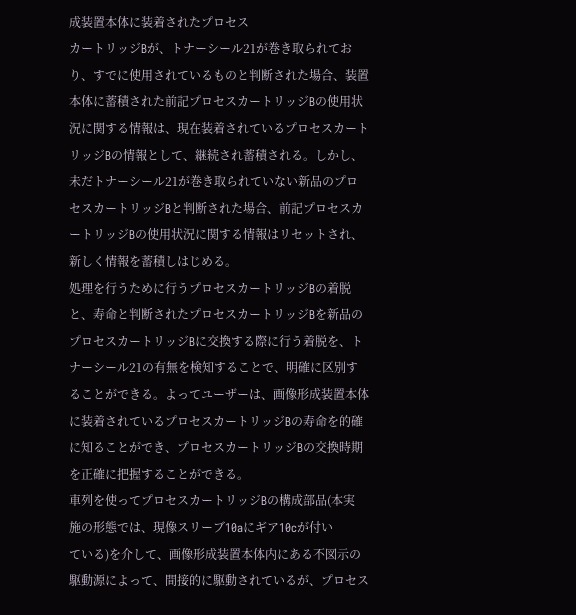成装置本体に装着されたプロセス
カートリッジBが、トナーシール21が巻き取られてお
り、すでに使用されているものと判断された場合、装置
本体に蓄積された前記プロセスカートリッジBの使用状
況に関する情報は、現在装着されているプロセスカート
リッジBの情報として、継続され蓄積される。しかし、
未だトナーシール21が巻き取られていない新品のプロ
セスカートリッジBと判断された場合、前記プロセスカ
ートリッジBの使用状況に関する情報はリセットされ、
新しく情報を蓄積しはじめる。
処理を行うために行うプロセスカートリッジBの着脱
と、寿命と判断されたプロセスカートリッジBを新品の
プロセスカートリッジBに交換する際に行う着脱を、ト
ナーシール21の有無を検知することで、明確に区別す
ることができる。よってユーザーは、画像形成装置本体
に装着されているプロセスカートリッジBの寿命を的確
に知ることができ、プロセスカートリッジBの交換時期
を正確に把握することができる。
車列を使ってプロセスカートリッジBの構成部品(本実
施の形態では、現像スリーブ10aにギア10cが付い
ている)を介して、画像形成装置本体内にある不図示の
駆動源によって、間接的に駆動されているが、プロセス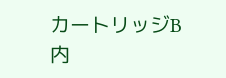カートリッジB内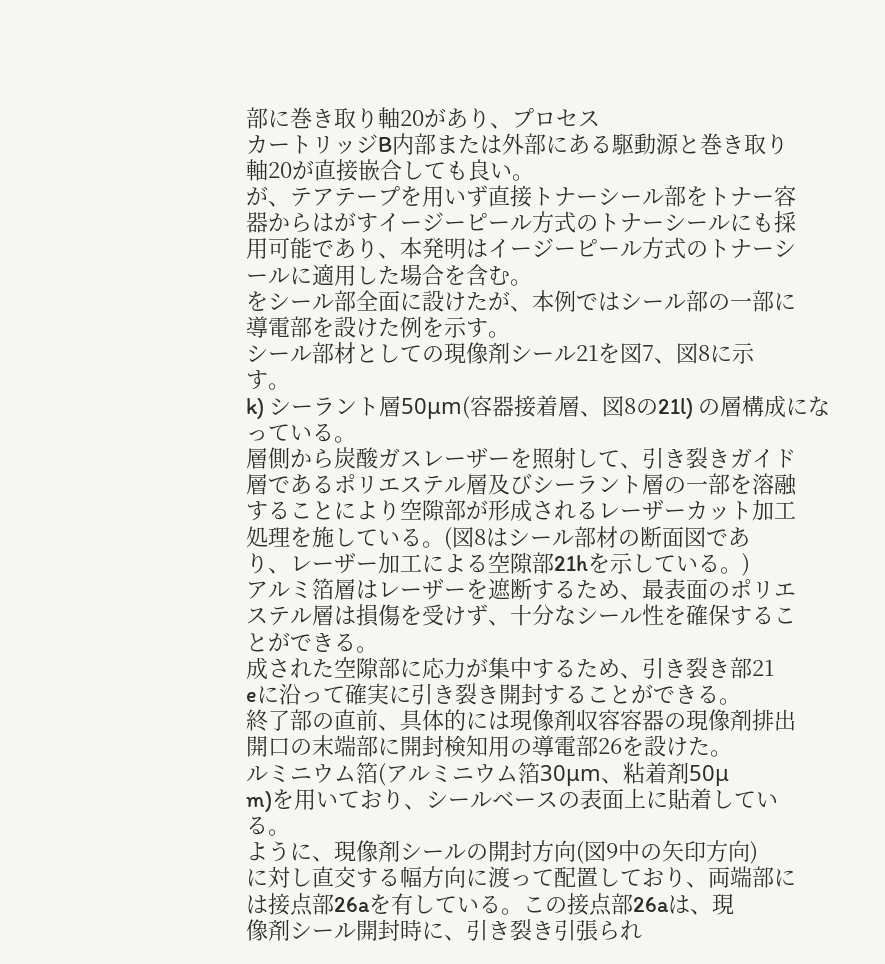部に巻き取り軸20があり、プロセス
カートリッジB内部または外部にある駆動源と巻き取り
軸20が直接嵌合しても良い。
が、テアテープを用いず直接トナーシール部をトナー容
器からはがすイージーピール方式のトナーシールにも採
用可能であり、本発明はイージーピール方式のトナーシ
ールに適用した場合を含む。
をシール部全面に設けたが、本例ではシール部の一部に
導電部を設けた例を示す。
シール部材としての現像剤シール21を図7、図8に示
す。
k) シーラント層50μm(容器接着層、図8の21l) の層構成になっている。
層側から炭酸ガスレーザーを照射して、引き裂きガイド
層であるポリエステル層及びシーラント層の一部を溶融
することにより空隙部が形成されるレーザーカット加工
処理を施している。(図8はシール部材の断面図であ
り、レーザー加工による空隙部21hを示している。)
アルミ箔層はレーザーを遮断するため、最表面のポリエ
ステル層は損傷を受けず、十分なシール性を確保するこ
とができる。
成された空隙部に応力が集中するため、引き裂き部21
eに沿って確実に引き裂き開封することができる。
終了部の直前、具体的には現像剤収容容器の現像剤排出
開口の末端部に開封検知用の導電部26を設けた。
ルミニウム箔(アルミニウム箔30μm、粘着剤50μ
m)を用いており、シールベースの表面上に貼着してい
る。
ように、現像剤シールの開封方向(図9中の矢印方向)
に対し直交する幅方向に渡って配置しており、両端部に
は接点部26aを有している。この接点部26aは、現
像剤シール開封時に、引き裂き引張られ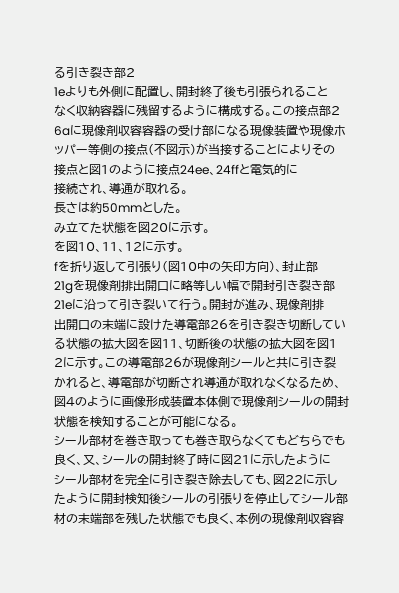る引き裂き部2
1eよりも外側に配置し、開封終了後も引張られること
なく収納容器に残留するように構成する。この接点部2
6aに現像剤収容容器の受け部になる現像装置や現像ホ
ッパー等側の接点(不図示)が当接することによりその
接点と図1のように接点24ee、24ffと電気的に
接続され、導通が取れる。
長さは約50mmとした。
み立てた状態を図20に示す。
を図10、11、12に示す。
fを折り返して引張り(図10中の矢印方向)、封止部
21gを現像剤排出開口に略等しい幅で開封引き裂き部
21eに沿って引き裂いて行う。開封が進み、現像剤排
出開口の末端に設けた導電部26を引き裂き切断してい
る状態の拡大図を図11、切断後の状態の拡大図を図1
2に示す。この導電部26が現像剤シールと共に引き裂
かれると、導電部が切断され導通が取れなくなるため、
図4のように画像形成装置本体側で現像剤シールの開封
状態を検知することが可能になる。
シール部材を巻き取っても巻き取らなくてもどちらでも
良く、又、シールの開封終了時に図21に示したように
シール部材を完全に引き裂き除去しても、図22に示し
たように開封検知後シールの引張りを停止してシール部
材の末端部を残した状態でも良く、本例の現像剤収容容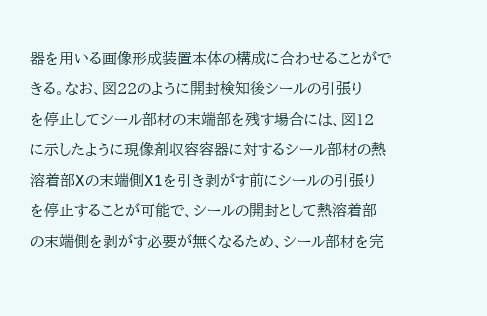器を用いる画像形成装置本体の構成に合わせることがで
きる。なお、図22のように開封検知後シールの引張り
を停止してシール部材の末端部を残す場合には、図12
に示したように現像剤収容容器に対するシール部材の熱
溶着部Xの末端側X1を引き剥がす前にシールの引張り
を停止することが可能で、シールの開封として熱溶着部
の末端側を剥がす必要が無くなるため、シール部材を完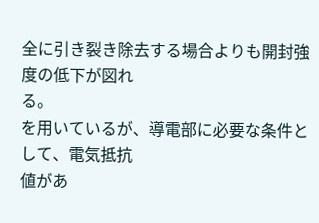全に引き裂き除去する場合よりも開封強度の低下が図れ
る。
を用いているが、導電部に必要な条件として、電気抵抗
値があ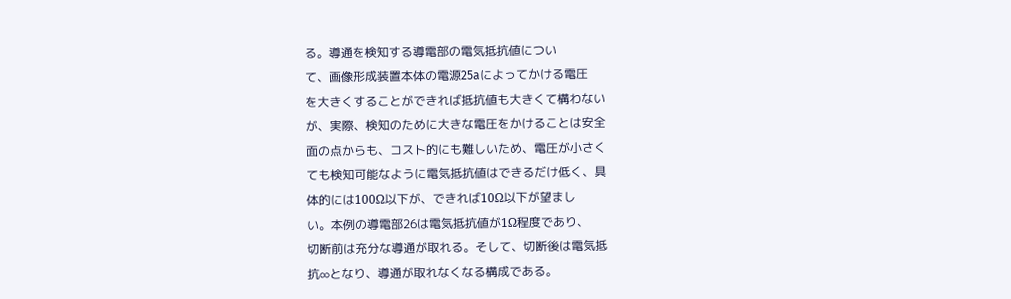る。導通を検知する導電部の電気抵抗値につい
て、画像形成装置本体の電源25aによってかける電圧
を大きくすることができれば抵抗値も大きくて構わない
が、実際、検知のために大きな電圧をかけることは安全
面の点からも、コスト的にも難しいため、電圧が小さく
ても検知可能なように電気抵抗値はできるだけ低く、具
体的には100Ω以下が、できれば10Ω以下が望まし
い。本例の導電部26は電気抵抗値が1Ω程度であり、
切断前は充分な導通が取れる。そして、切断後は電気抵
抗∞となり、導通が取れなくなる構成である。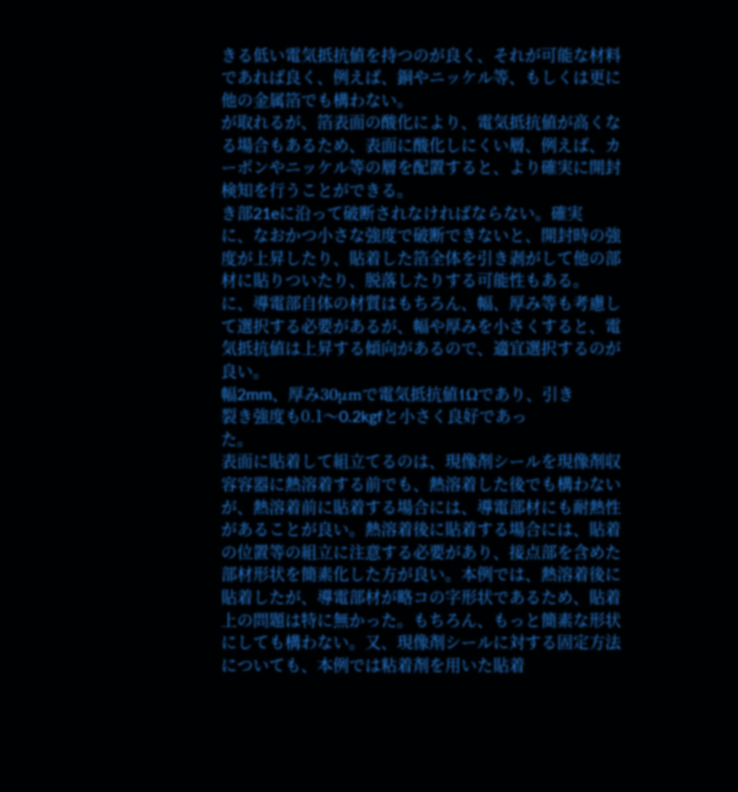きる低い電気抵抗値を持つのが良く、それが可能な材料
であれば良く、例えば、銅やニッケル等、もしくは更に
他の金属箔でも構わない。
が取れるが、箔表面の酸化により、電気抵抗値が高くな
る場合もあるため、表面に酸化しにくい層、例えば、カ
ーボンやニッケル等の層を配置すると、より確実に開封
検知を行うことができる。
き部21eに沿って破断されなければならない。確実
に、なおかつ小さな強度で破断できないと、開封時の強
度が上昇したり、貼着した箔全体を引き剥がして他の部
材に貼りついたり、脱落したりする可能性もある。
に、導電部自体の材質はもちろん、幅、厚み等も考慮し
て選択する必要があるが、幅や厚みを小さくすると、電
気抵抗値は上昇する傾向があるので、適宜選択するのが
良い。
幅2mm、厚み30μmで電気抵抗値1Ωであり、引き
裂き強度も0.1〜0.2kgfと小さく良好であっ
た。
表面に貼着して組立てるのは、現像剤シールを現像剤収
容容器に熱溶着する前でも、熱溶着した後でも構わない
が、熱溶着前に貼着する場合には、導電部材にも耐熱性
があることが良い。熱溶着後に貼着する場合には、貼着
の位置等の組立に注意する必要があり、接点部を含めた
部材形状を簡素化した方が良い。本例では、熱溶着後に
貼着したが、導電部材が略コの字形状であるため、貼着
上の問題は特に無かった。もちろん、もっと簡素な形状
にしても構わない。又、現像剤シールに対する固定方法
についても、本例では粘着剤を用いた貼着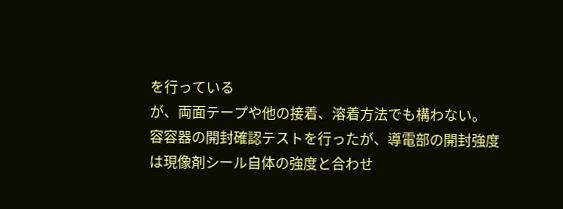を行っている
が、両面テープや他の接着、溶着方法でも構わない。
容容器の開封確認テストを行ったが、導電部の開封強度
は現像剤シール自体の強度と合わせ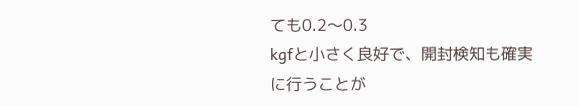ても0.2〜0.3
kgfと小さく良好で、開封検知も確実に行うことが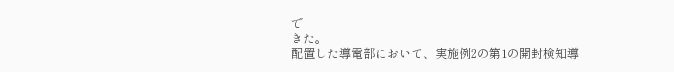で
きた。
配置した導電部において、実施例2の第1の開封検知導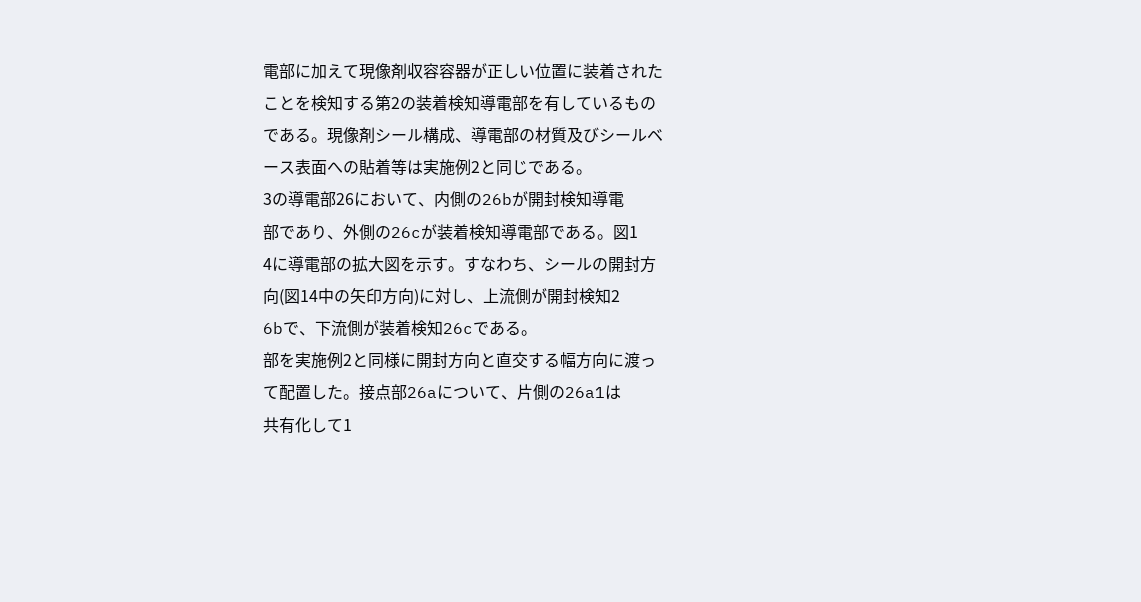電部に加えて現像剤収容容器が正しい位置に装着された
ことを検知する第2の装着検知導電部を有しているもの
である。現像剤シール構成、導電部の材質及びシールベ
ース表面への貼着等は実施例2と同じである。
3の導電部26において、内側の26bが開封検知導電
部であり、外側の26cが装着検知導電部である。図1
4に導電部の拡大図を示す。すなわち、シールの開封方
向(図14中の矢印方向)に対し、上流側が開封検知2
6bで、下流側が装着検知26cである。
部を実施例2と同様に開封方向と直交する幅方向に渡っ
て配置した。接点部26aについて、片側の26a1は
共有化して1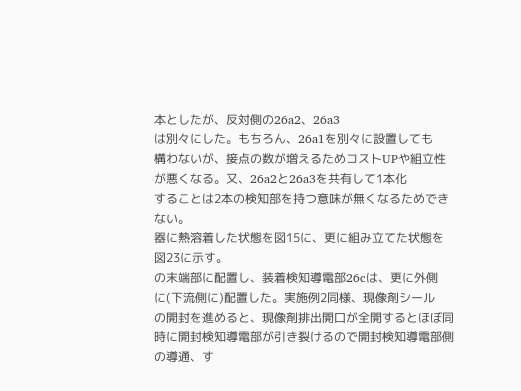本としたが、反対側の26a2、26a3
は別々にした。もちろん、26a1を別々に設置しても
構わないが、接点の数が増えるためコストUPや組立性
が悪くなる。又、26a2と26a3を共有して1本化
することは2本の検知部を持つ意味が無くなるためでき
ない。
器に熱溶着した状態を図15に、更に組み立てた状態を
図23に示す。
の末端部に配置し、装着検知導電部26cは、更に外側
に(下流側に)配置した。実施例2同様、現像剤シール
の開封を進めると、現像剤排出開口が全開するとほぼ同
時に開封検知導電部が引き裂けるので開封検知導電部側
の導通、す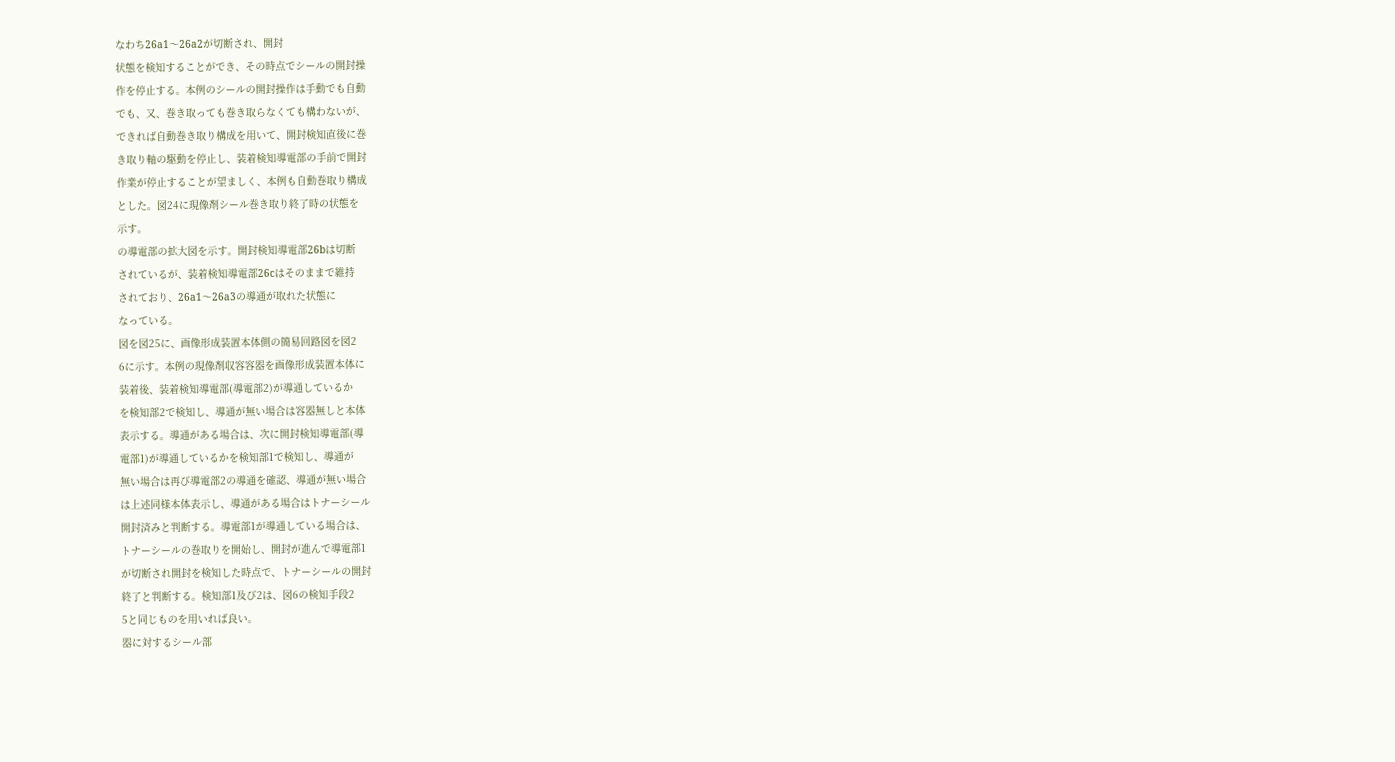なわち26a1〜26a2が切断され、開封
状態を検知することができ、その時点でシールの開封操
作を停止する。本例のシールの開封操作は手動でも自動
でも、又、巻き取っても巻き取らなくても構わないが、
できれば自動巻き取り構成を用いて、開封検知直後に巻
き取り軸の駆動を停止し、装着検知導電部の手前で開封
作業が停止することが望ましく、本例も自動巻取り構成
とした。図24に現像剤シール巻き取り終了時の状態を
示す。
の導電部の拡大図を示す。開封検知導電部26bは切断
されているが、装着検知導電部26cはそのままで維持
されており、26a1〜26a3の導通が取れた状態に
なっている。
図を図25に、画像形成装置本体側の簡易回路図を図2
6に示す。本例の現像剤収容容器を画像形成装置本体に
装着後、装着検知導電部(導電部2)が導通しているか
を検知部2で検知し、導通が無い場合は容器無しと本体
表示する。導通がある場合は、次に開封検知導電部(導
電部1)が導通しているかを検知部1で検知し、導通が
無い場合は再び導電部2の導通を確認、導通が無い場合
は上述同様本体表示し、導通がある場合はトナーシール
開封済みと判断する。導電部1が導通している場合は、
トナーシールの巻取りを開始し、開封が進んで導電部1
が切断され開封を検知した時点で、トナーシールの開封
終了と判断する。検知部1及び2は、図6の検知手段2
5と同じものを用いれば良い。
器に対するシール部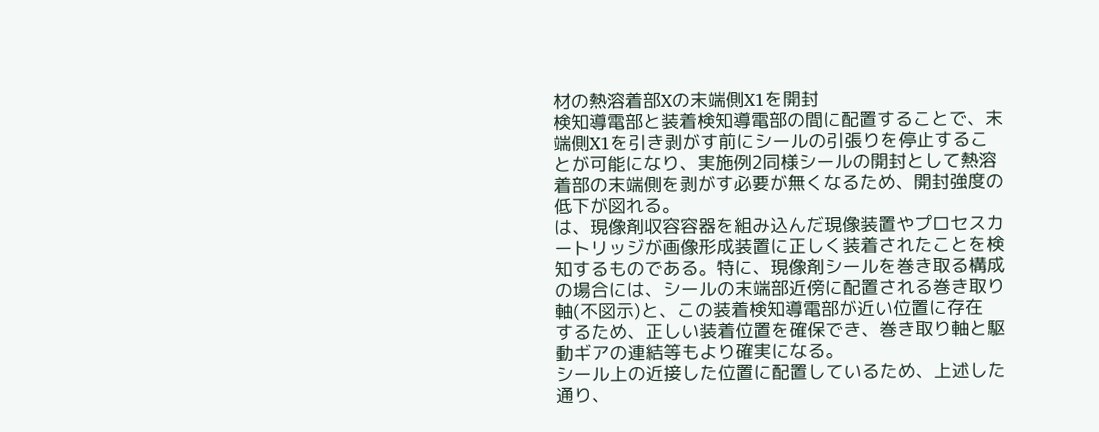材の熱溶着部Xの末端側X1を開封
検知導電部と装着検知導電部の間に配置することで、末
端側X1を引き剥がす前にシールの引張りを停止するこ
とが可能になり、実施例2同様シールの開封として熱溶
着部の末端側を剥がす必要が無くなるため、開封強度の
低下が図れる。
は、現像剤収容容器を組み込んだ現像装置やプロセスカ
ートリッジが画像形成装置に正しく装着されたことを検
知するものである。特に、現像剤シールを巻き取る構成
の場合には、シールの末端部近傍に配置される巻き取り
軸(不図示)と、この装着検知導電部が近い位置に存在
するため、正しい装着位置を確保でき、巻き取り軸と駆
動ギアの連結等もより確実になる。
シール上の近接した位置に配置しているため、上述した
通り、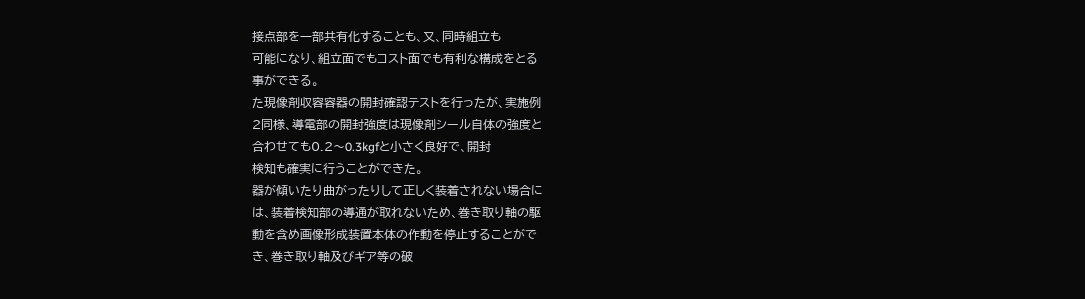接点部を一部共有化することも、又、同時組立も
可能になり、組立面でもコスト面でも有利な構成をとる
事ができる。
た現像剤収容容器の開封確認テストを行ったが、実施例
2同様、導電部の開封強度は現像剤シール自体の強度と
合わせても0.2〜0.3kgfと小さく良好で、開封
検知も確実に行うことができた。
器が傾いたり曲がったりして正しく装着されない場合に
は、装着検知部の導通が取れないため、巻き取り軸の駆
動を含め画像形成装置本体の作動を停止することがで
き、巻き取り軸及びギア等の破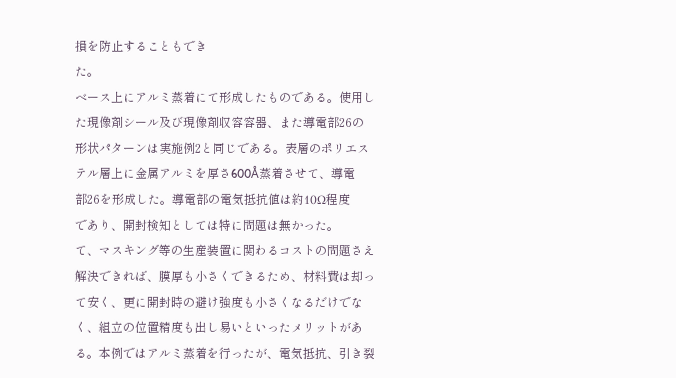損を防止することもでき
た。
ベース上にアルミ蒸着にて形成したものである。使用し
た現像剤シール及び現像剤収容容器、また導電部26の
形状パターンは実施例2と同じである。表層のポリエス
テル層上に金属アルミを厚さ600Å蒸着させて、導電
部26を形成した。導電部の電気抵抗値は約10Ω程度
であり、開封検知としては特に問題は無かった。
て、マスキング等の生産装置に関わるコストの問題さえ
解決できれば、膜厚も小さくできるため、材料費は却っ
て安く、更に開封時の避け強度も小さくなるだけでな
く、組立の位置精度も出し易いといったメリットがあ
る。本例ではアルミ蒸着を行ったが、電気抵抗、引き裂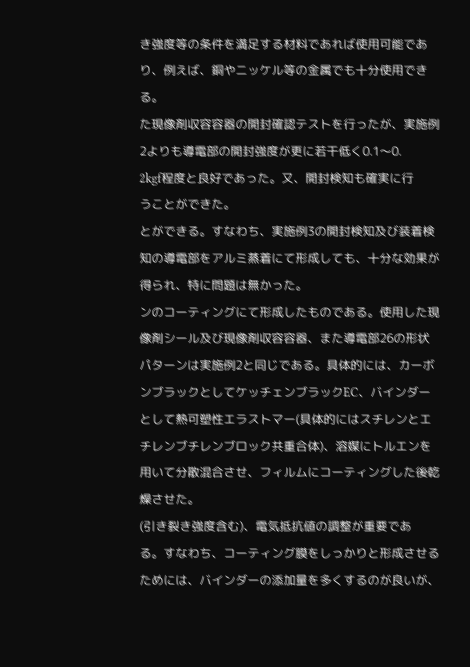き強度等の条件を満足する材料であれば使用可能であ
り、例えば、銅やニッケル等の金属でも十分使用でき
る。
た現像剤収容容器の開封確認テストを行ったが、実施例
2よりも導電部の開封強度が更に若干低く0.1〜0.
2kgf程度と良好であった。又、開封検知も確実に行
うことができた。
とができる。すなわち、実施例3の開封検知及び装着検
知の導電部をアルミ蒸着にて形成しても、十分な効果が
得られ、特に問題は無かった。
ンのコーティングにて形成したものである。使用した現
像剤シール及び現像剤収容容器、また導電部26の形状
パターンは実施例2と同じである。具体的には、カーボ
ンブラックとしてケッチェンブラックEC、バインダー
として熱可塑性エラストマー(具体的にはスチレンとエ
チレンブチレンブロック共重合体)、溶媒にトルエンを
用いて分散混合させ、フィルムにコーティングした後乾
燥させた。
(引き裂き強度含む)、電気抵抗値の調整が重要であ
る。すなわち、コーティング膜をしっかりと形成させる
ためには、バインダーの添加量を多くするのが良いが、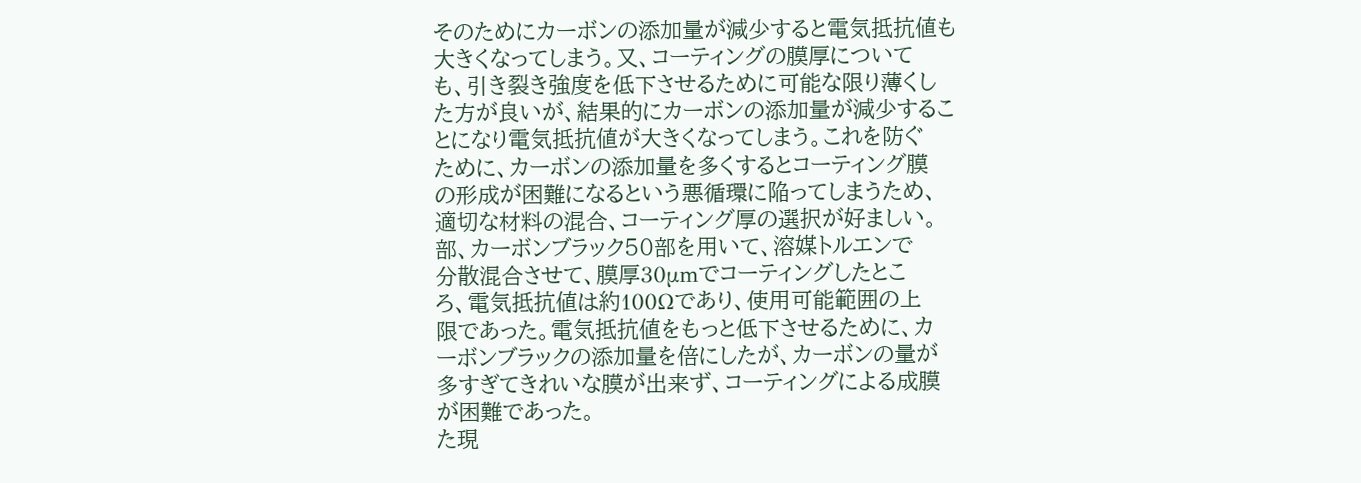そのためにカーボンの添加量が減少すると電気抵抗値も
大きくなってしまう。又、コーティングの膜厚について
も、引き裂き強度を低下させるために可能な限り薄くし
た方が良いが、結果的にカーボンの添加量が減少するこ
とになり電気抵抗値が大きくなってしまう。これを防ぐ
ために、カーボンの添加量を多くするとコーティング膜
の形成が困難になるという悪循環に陥ってしまうため、
適切な材料の混合、コーティング厚の選択が好ましい。
部、カーボンブラック50部を用いて、溶媒トルエンで
分散混合させて、膜厚30μmでコーティングしたとこ
ろ、電気抵抗値は約100Ωであり、使用可能範囲の上
限であった。電気抵抗値をもっと低下させるために、カ
ーボンブラックの添加量を倍にしたが、カーボンの量が
多すぎてきれいな膜が出来ず、コーティングによる成膜
が困難であった。
た現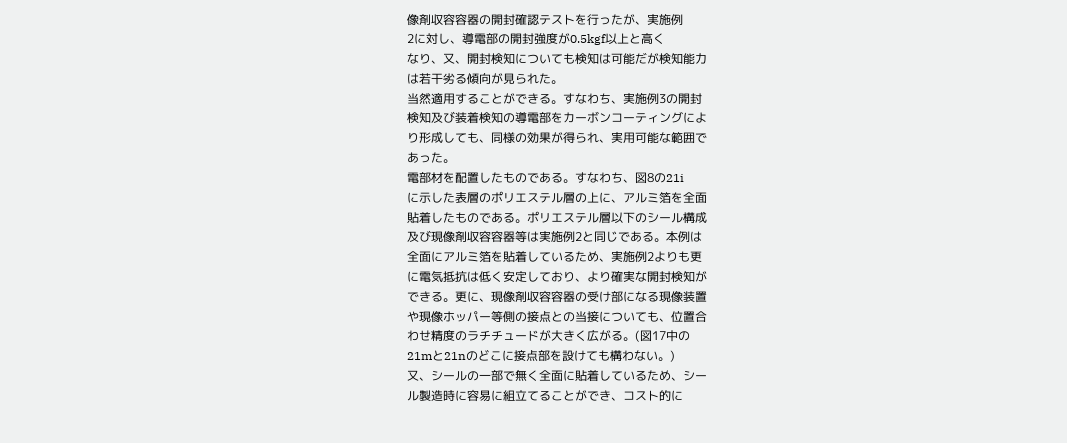像剤収容容器の開封確認テストを行ったが、実施例
2に対し、導電部の開封強度が0.5kgf以上と高く
なり、又、開封検知についても検知は可能だが検知能力
は若干劣る傾向が見られた。
当然適用することができる。すなわち、実施例3の開封
検知及び装着検知の導電部をカーボンコーティングによ
り形成しても、同様の効果が得られ、実用可能な範囲で
あった。
電部材を配置したものである。すなわち、図8の21i
に示した表層のポリエステル層の上に、アルミ箔を全面
貼着したものである。ポリエステル層以下のシール構成
及び現像剤収容容器等は実施例2と同じである。本例は
全面にアルミ箔を貼着しているため、実施例2よりも更
に電気抵抗は低く安定しており、より確実な開封検知が
できる。更に、現像剤収容容器の受け部になる現像装置
や現像ホッパー等側の接点との当接についても、位置合
わせ精度のラチチュードが大きく広がる。(図17中の
21mと21nのどこに接点部を設けても構わない。)
又、シールの一部で無く全面に貼着しているため、シー
ル製造時に容易に組立てることができ、コスト的に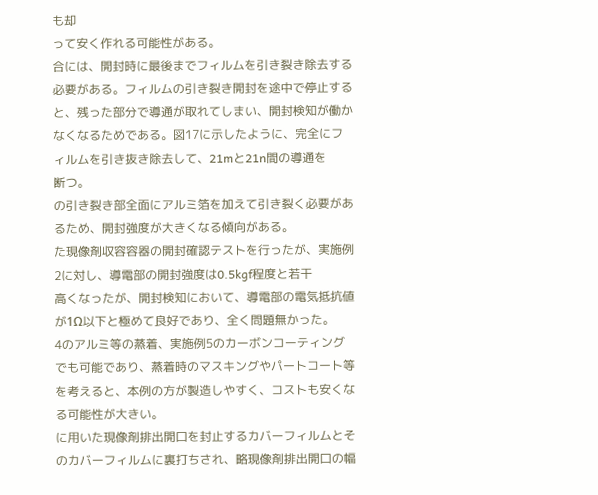も却
って安く作れる可能性がある。
合には、開封時に最後までフィルムを引き裂き除去する
必要がある。フィルムの引き裂き開封を途中で停止する
と、残った部分で導通が取れてしまい、開封検知が働か
なくなるためである。図17に示したように、完全にフ
ィルムを引き抜き除去して、21mと21n間の導通を
断つ。
の引き裂き部全面にアルミ箔を加えて引き裂く必要があ
るため、開封強度が大きくなる傾向がある。
た現像剤収容容器の開封確認テストを行ったが、実施例
2に対し、導電部の開封強度は0.5kgf程度と若干
高くなったが、開封検知において、導電部の電気抵抗値
が1Ω以下と極めて良好であり、全く問題無かった。
4のアルミ等の蒸着、実施例5のカーボンコーティング
でも可能であり、蒸着時のマスキングやパートコート等
を考えると、本例の方が製造しやすく、コストも安くな
る可能性が大きい。
に用いた現像剤排出開口を封止するカバーフィルムとそ
のカバーフィルムに裏打ちされ、略現像剤排出開口の幅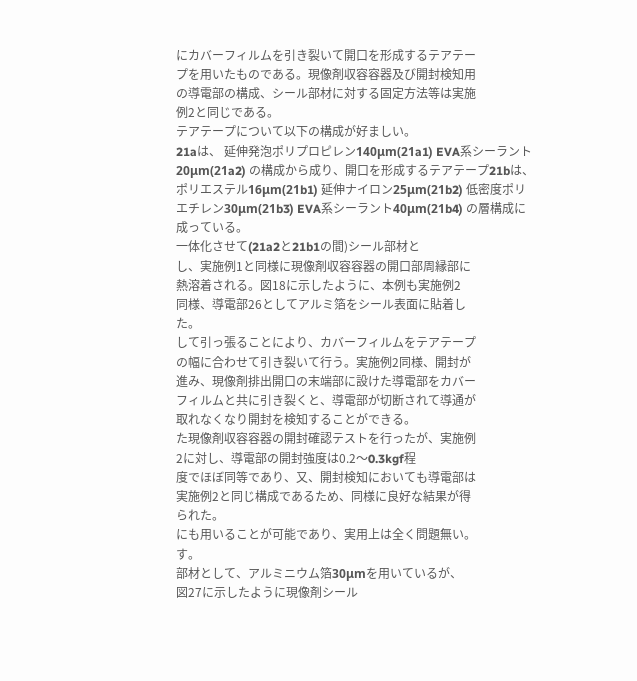にカバーフィルムを引き裂いて開口を形成するテアテー
プを用いたものである。現像剤収容容器及び開封検知用
の導電部の構成、シール部材に対する固定方法等は実施
例2と同じである。
テアテープについて以下の構成が好ましい。
21aは、 延伸発泡ポリプロピレン140μm(21a1) EVA系シーラント20μm(21a2) の構成から成り、開口を形成するテアテープ21bは、 ポリエステル16μm(21b1) 延伸ナイロン25μm(21b2) 低密度ポリエチレン30μm(21b3) EVA系シーラント40μm(21b4) の層構成に成っている。
一体化させて(21a2と21b1の間)シール部材と
し、実施例1と同様に現像剤収容容器の開口部周縁部に
熱溶着される。図18に示したように、本例も実施例2
同様、導電部26としてアルミ箔をシール表面に貼着し
た。
して引っ張ることにより、カバーフィルムをテアテープ
の幅に合わせて引き裂いて行う。実施例2同様、開封が
進み、現像剤排出開口の末端部に設けた導電部をカバー
フィルムと共に引き裂くと、導電部が切断されて導通が
取れなくなり開封を検知することができる。
た現像剤収容容器の開封確認テストを行ったが、実施例
2に対し、導電部の開封強度は0.2〜0.3kgf程
度でほぼ同等であり、又、開封検知においても導電部は
実施例2と同じ構成であるため、同様に良好な結果が得
られた。
にも用いることが可能であり、実用上は全く問題無い。
す。
部材として、アルミニウム箔30μmを用いているが、
図27に示したように現像剤シール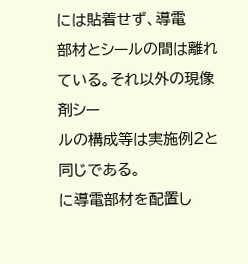には貼着せず、導電
部材とシールの間は離れている。それ以外の現像剤シー
ルの構成等は実施例2と同じである。
に導電部材を配置し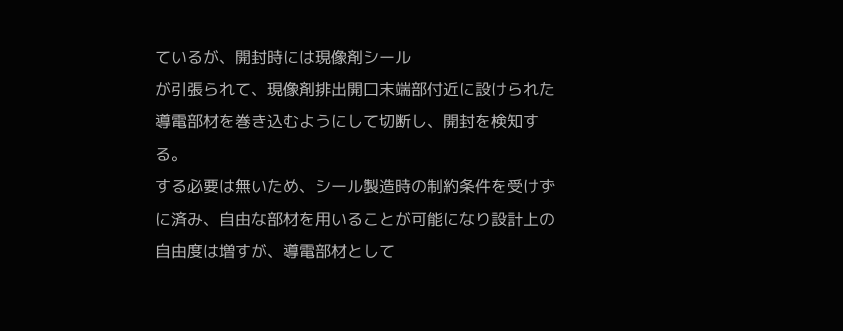ているが、開封時には現像剤シール
が引張られて、現像剤排出開口末端部付近に設けられた
導電部材を巻き込むようにして切断し、開封を検知す
る。
する必要は無いため、シール製造時の制約条件を受けず
に済み、自由な部材を用いることが可能になり設計上の
自由度は増すが、導電部材として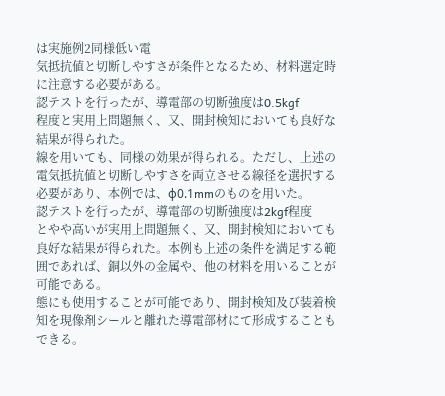は実施例2同様低い電
気抵抗値と切断しやすさが条件となるため、材料選定時
に注意する必要がある。
認テストを行ったが、導電部の切断強度は0.5kgf
程度と実用上問題無く、又、開封検知においても良好な
結果が得られた。
線を用いても、同様の効果が得られる。ただし、上述の
電気抵抗値と切断しやすさを両立させる線径を選択する
必要があり、本例では、φ0.1mmのものを用いた。
認テストを行ったが、導電部の切断強度は2kgf程度
とやや高いが実用上問題無く、又、開封検知においても
良好な結果が得られた。本例も上述の条件を満足する範
囲であれば、銅以外の金属や、他の材料を用いることが
可能である。
態にも使用することが可能であり、開封検知及び装着検
知を現像剤シールと離れた導電部材にて形成することも
できる。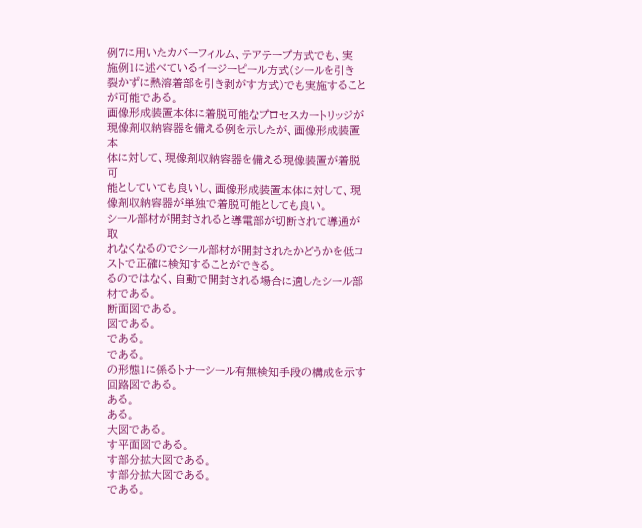例7に用いたカバーフィルム、テアテープ方式でも、実
施例1に述べているイージーピール方式(シールを引き
裂かずに熱溶着部を引き剥がす方式)でも実施すること
が可能である。
画像形成装置本体に着脱可能なプロセスカートリッジが
現像剤収納容器を備える例を示したが、画像形成装置本
体に対して、現像剤収納容器を備える現像装置が着脱可
能としていても良いし、画像形成装置本体に対して、現
像剤収納容器が単独で着脱可能としても良い。
シール部材が開封されると導電部が切断されて導通が取
れなくなるのでシール部材が開封されたかどうかを低コ
ストで正確に検知することができる。
るのではなく、自動で開封される場合に適したシール部
材である。
断面図である。
図である。
である。
である。
の形態1に係るトナーシール有無検知手段の構成を示す
回路図である。
ある。
ある。
大図である。
す平面図である。
す部分拡大図である。
す部分拡大図である。
である。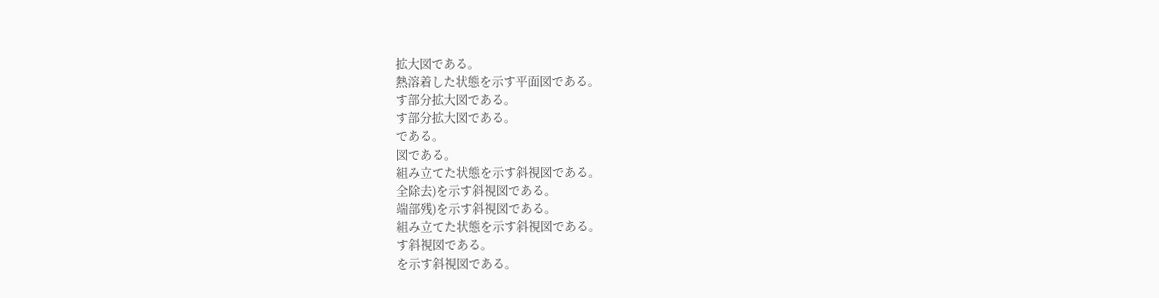拡大図である。
熱溶着した状態を示す平面図である。
す部分拡大図である。
す部分拡大図である。
である。
図である。
組み立てた状態を示す斜視図である。
全除去)を示す斜視図である。
端部残)を示す斜視図である。
組み立てた状態を示す斜視図である。
す斜視図である。
を示す斜視図である。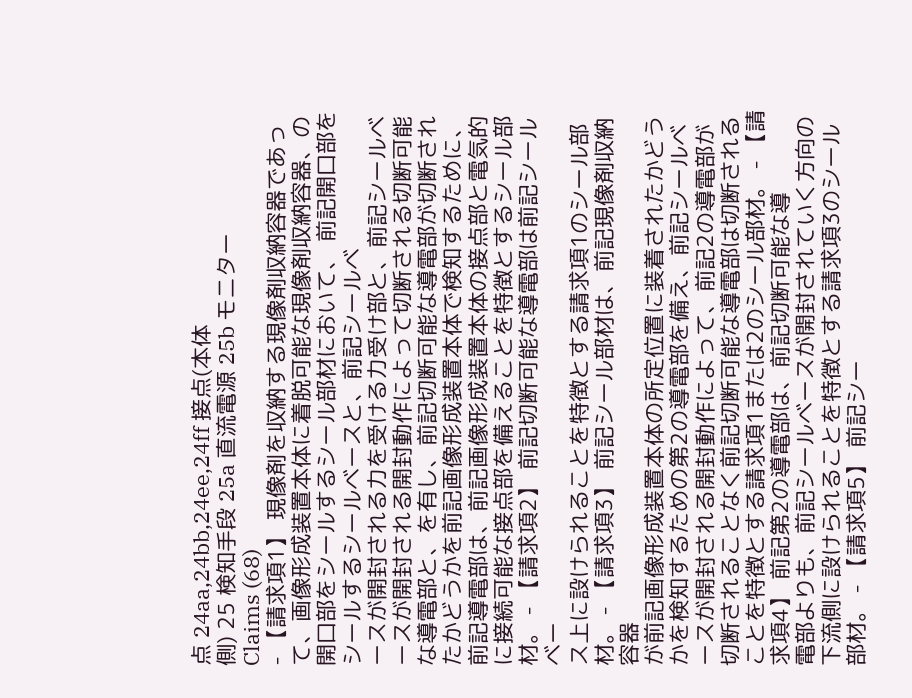点 24aa,24bb,24ee,24ff 接点(本体
側) 25 検知手段 25a 直流電源 25b モニター
Claims (68)
- 【請求項1】 現像剤を収納する現像剤収納容器であっ
て、画像形成装置本体に着脱可能な現像剤収納容器、の
開口部をシールするシール部材において、 前記開口部をシールするシールベースと、前記シールベ
ースが開封される力を受ける力受け部と、前記シールベ
ースが開封される開封動作によって切断される切断可能
な導電部と、を有し、前記切断可能な導電部が切断され
たかどうかを前記画像形成装置本体で検知するために、
前記導電部は、前記画像形成装置本体の接点部と電気的
に接続可能な接点部を備えることを特徴とするシール部
材。 - 【請求項2】 前記切断可能な導電部は前記シールベー
ス上に設けられることを特徴とする請求項1のシール部
材。 - 【請求項3】 前記シール部材は、前記現像剤収納容器
が前記画像形成装置本体の所定位置に装着されたかどう
かを検知するための第2の導電部を備え、前記シールベ
ースが開封される開封動作によって、前記2の導電部が
切断されることなく前記切断可能な導電部は切断される
ことを特徴とする請求項1または2のシール部材。 - 【請求項4】 前記第2の導電部は、前記切断可能な導
電部よりも、前記シールベースが開封されていく方向の
下流側に設けられることを特徴とする請求項3のシール
部材。 - 【請求項5】 前記シー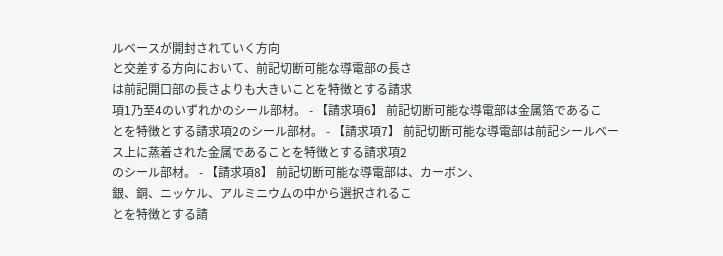ルベースが開封されていく方向
と交差する方向において、前記切断可能な導電部の長さ
は前記開口部の長さよりも大きいことを特徴とする請求
項1乃至4のいずれかのシール部材。 - 【請求項6】 前記切断可能な導電部は金属箔であるこ
とを特徴とする請求項2のシール部材。 - 【請求項7】 前記切断可能な導電部は前記シールベー
ス上に蒸着された金属であることを特徴とする請求項2
のシール部材。 - 【請求項8】 前記切断可能な導電部は、カーボン、
銀、銅、ニッケル、アルミニウムの中から選択されるこ
とを特徴とする請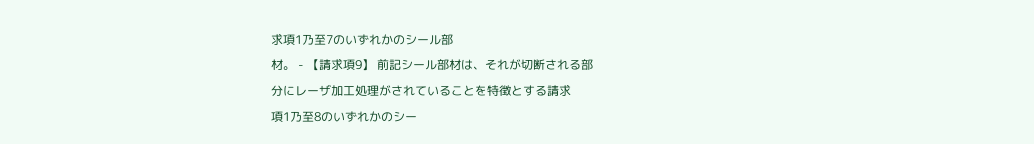求項1乃至7のいずれかのシール部
材。 - 【請求項9】 前記シール部材は、それが切断される部
分にレーザ加工処理がされていることを特徴とする請求
項1乃至8のいずれかのシー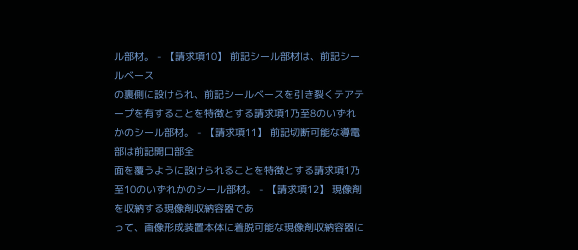ル部材。 - 【請求項10】 前記シール部材は、前記シールベース
の裏側に設けられ、前記シールベースを引き裂くテアテ
ープを有することを特徴とする請求項1乃至8のいずれ
かのシール部材。 - 【請求項11】 前記切断可能な導電部は前記開口部全
面を覆うように設けられることを特徴とする請求項1乃
至10のいずれかのシール部材。 - 【請求項12】 現像剤を収納する現像剤収納容器であ
って、画像形成装置本体に着脱可能な現像剤収納容器に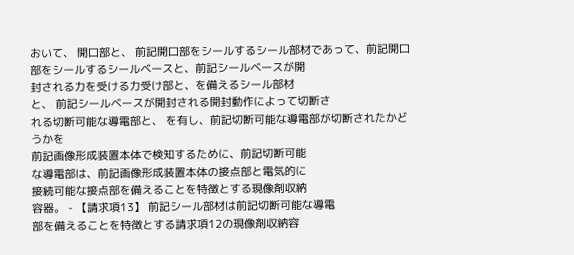おいて、 開口部と、 前記開口部をシールするシール部材であって、前記開口
部をシールするシールベースと、前記シールベースが開
封される力を受ける力受け部と、を備えるシール部材
と、 前記シールベースが開封される開封動作によって切断さ
れる切断可能な導電部と、 を有し、前記切断可能な導電部が切断されたかどうかを
前記画像形成装置本体で検知するために、前記切断可能
な導電部は、前記画像形成装置本体の接点部と電気的に
接続可能な接点部を備えることを特徴とする現像剤収納
容器。 - 【請求項13】 前記シール部材は前記切断可能な導電
部を備えることを特徴とする請求項12の現像剤収納容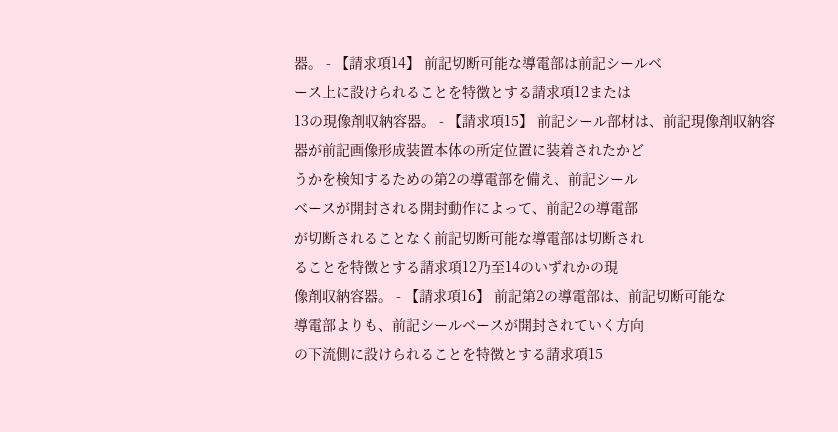器。 - 【請求項14】 前記切断可能な導電部は前記シールベ
ース上に設けられることを特徴とする請求項12または
13の現像剤収納容器。 - 【請求項15】 前記シール部材は、前記現像剤収納容
器が前記画像形成装置本体の所定位置に装着されたかど
うかを検知するための第2の導電部を備え、前記シール
ベースが開封される開封動作によって、前記2の導電部
が切断されることなく前記切断可能な導電部は切断され
ることを特徴とする請求項12乃至14のいずれかの現
像剤収納容器。 - 【請求項16】 前記第2の導電部は、前記切断可能な
導電部よりも、前記シールベースが開封されていく方向
の下流側に設けられることを特徴とする請求項15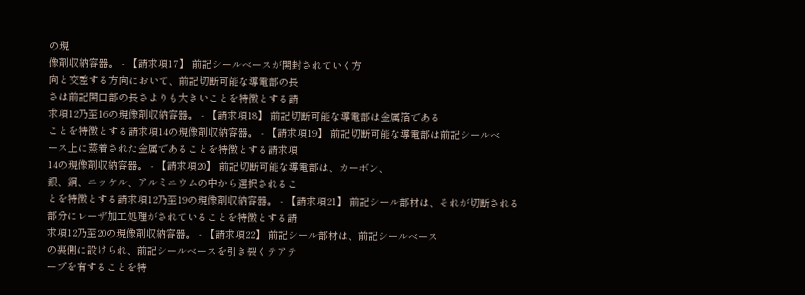の現
像剤収納容器。 - 【請求項17】 前記シールベースが開封されていく方
向と交差する方向において、前記切断可能な導電部の長
さは前記開口部の長さよりも大きいことを特徴とする請
求項12乃至16の現像剤収納容器。 - 【請求項18】 前記切断可能な導電部は金属箔である
ことを特徴とする請求項14の現像剤収納容器。 - 【請求項19】 前記切断可能な導電部は前記シールベ
ース上に蒸着された金属であることを特徴とする請求項
14の現像剤収納容器。 - 【請求項20】 前記切断可能な導電部は、カーボン、
銀、銅、ニッケル、アルミニウムの中から選択されるこ
とを特徴とする請求項12乃至19の現像剤収納容器。 - 【請求項21】 前記シール部材は、それが切断される
部分にレーザ加工処理がされていることを特徴とする請
求項12乃至20の現像剤収納容器。 - 【請求項22】 前記シール部材は、前記シールベース
の裏側に設けられ、前記シールベースを引き裂くテアテ
ープを有することを特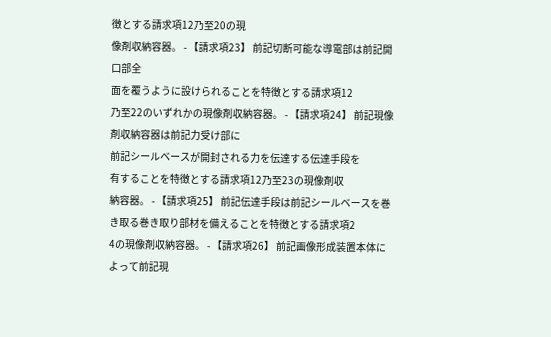徴とする請求項12乃至20の現
像剤収納容器。 - 【請求項23】 前記切断可能な導電部は前記開口部全
面を覆うように設けられることを特徴とする請求項12
乃至22のいずれかの現像剤収納容器。 - 【請求項24】 前記現像剤収納容器は前記力受け部に
前記シールベースが開封される力を伝達する伝達手段を
有することを特徴とする請求項12乃至23の現像剤収
納容器。 - 【請求項25】 前記伝達手段は前記シールベースを巻
き取る巻き取り部材を備えることを特徴とする請求項2
4の現像剤収納容器。 - 【請求項26】 前記画像形成装置本体によって前記現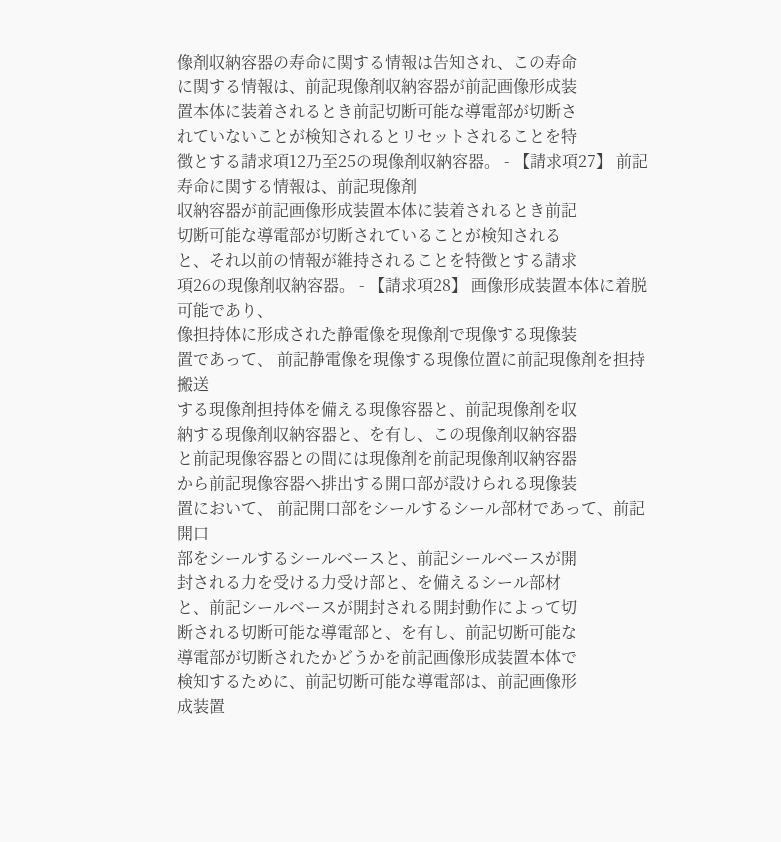像剤収納容器の寿命に関する情報は告知され、この寿命
に関する情報は、前記現像剤収納容器が前記画像形成装
置本体に装着されるとき前記切断可能な導電部が切断さ
れていないことが検知されるとリセットされることを特
徴とする請求項12乃至25の現像剤収納容器。 - 【請求項27】 前記寿命に関する情報は、前記現像剤
収納容器が前記画像形成装置本体に装着されるとき前記
切断可能な導電部が切断されていることが検知される
と、それ以前の情報が維持されることを特徴とする請求
項26の現像剤収納容器。 - 【請求項28】 画像形成装置本体に着脱可能であり、
像担持体に形成された静電像を現像剤で現像する現像装
置であって、 前記静電像を現像する現像位置に前記現像剤を担持搬送
する現像剤担持体を備える現像容器と、前記現像剤を収
納する現像剤収納容器と、を有し、この現像剤収納容器
と前記現像容器との間には現像剤を前記現像剤収納容器
から前記現像容器へ排出する開口部が設けられる現像装
置において、 前記開口部をシールするシール部材であって、前記開口
部をシールするシールベースと、前記シールベースが開
封される力を受ける力受け部と、を備えるシール部材
と、前記シールベースが開封される開封動作によって切
断される切断可能な導電部と、を有し、前記切断可能な
導電部が切断されたかどうかを前記画像形成装置本体で
検知するために、前記切断可能な導電部は、前記画像形
成装置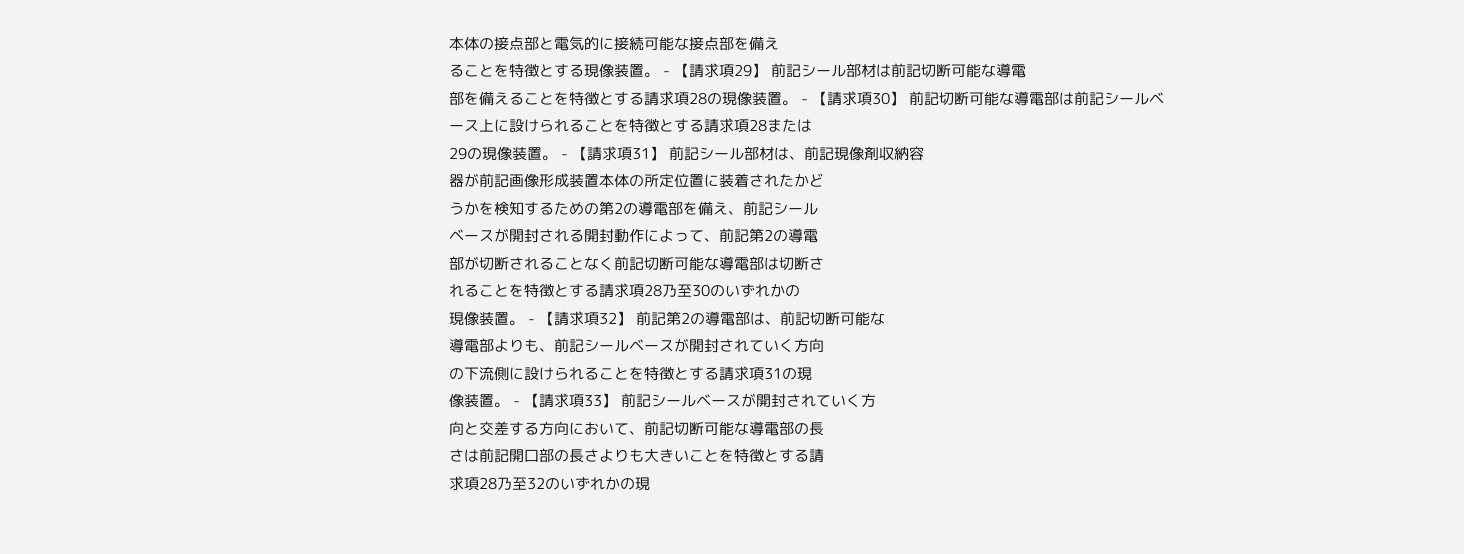本体の接点部と電気的に接続可能な接点部を備え
ることを特徴とする現像装置。 - 【請求項29】 前記シール部材は前記切断可能な導電
部を備えることを特徴とする請求項28の現像装置。 - 【請求項30】 前記切断可能な導電部は前記シールベ
ース上に設けられることを特徴とする請求項28または
29の現像装置。 - 【請求項31】 前記シール部材は、前記現像剤収納容
器が前記画像形成装置本体の所定位置に装着されたかど
うかを検知するための第2の導電部を備え、前記シール
ベースが開封される開封動作によって、前記第2の導電
部が切断されることなく前記切断可能な導電部は切断さ
れることを特徴とする請求項28乃至30のいずれかの
現像装置。 - 【請求項32】 前記第2の導電部は、前記切断可能な
導電部よりも、前記シールベースが開封されていく方向
の下流側に設けられることを特徴とする請求項31の現
像装置。 - 【請求項33】 前記シールベースが開封されていく方
向と交差する方向において、前記切断可能な導電部の長
さは前記開口部の長さよりも大きいことを特徴とする請
求項28乃至32のいずれかの現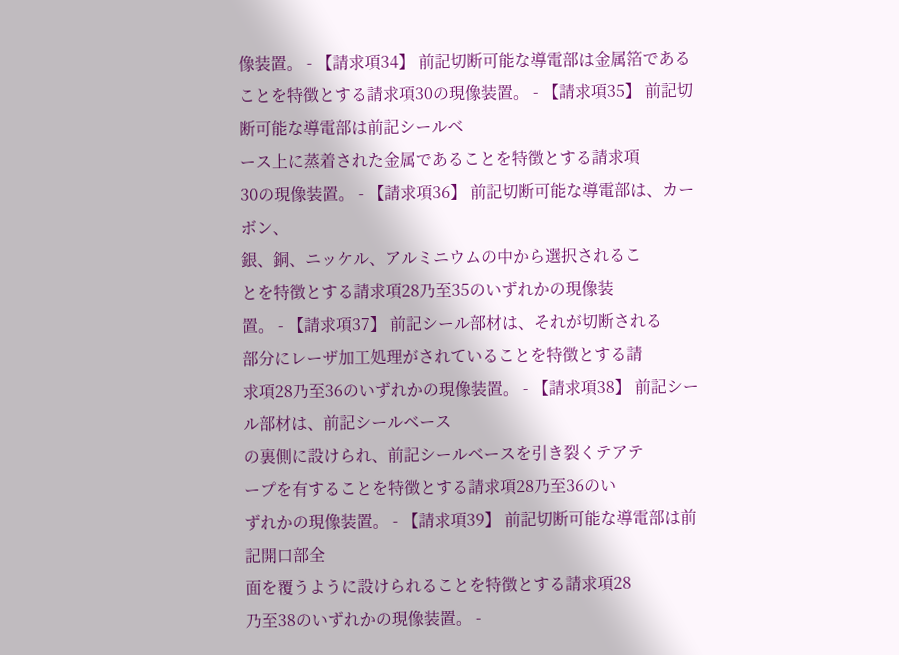像装置。 - 【請求項34】 前記切断可能な導電部は金属箔である
ことを特徴とする請求項30の現像装置。 - 【請求項35】 前記切断可能な導電部は前記シールベ
ース上に蒸着された金属であることを特徴とする請求項
30の現像装置。 - 【請求項36】 前記切断可能な導電部は、カーボン、
銀、銅、ニッケル、アルミニウムの中から選択されるこ
とを特徴とする請求項28乃至35のいずれかの現像装
置。 - 【請求項37】 前記シール部材は、それが切断される
部分にレーザ加工処理がされていることを特徴とする請
求項28乃至36のいずれかの現像装置。 - 【請求項38】 前記シール部材は、前記シールベース
の裏側に設けられ、前記シールベースを引き裂くテアテ
ープを有することを特徴とする請求項28乃至36のい
ずれかの現像装置。 - 【請求項39】 前記切断可能な導電部は前記開口部全
面を覆うように設けられることを特徴とする請求項28
乃至38のいずれかの現像装置。 -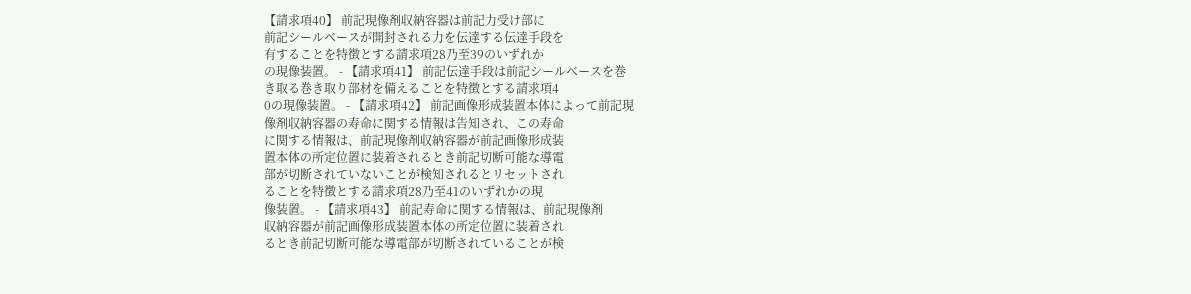【請求項40】 前記現像剤収納容器は前記力受け部に
前記シールベースが開封される力を伝達する伝達手段を
有することを特徴とする請求項28乃至39のいずれか
の現像装置。 - 【請求項41】 前記伝達手段は前記シールベースを巻
き取る巻き取り部材を備えることを特徴とする請求項4
0の現像装置。 - 【請求項42】 前記画像形成装置本体によって前記現
像剤収納容器の寿命に関する情報は告知され、この寿命
に関する情報は、前記現像剤収納容器が前記画像形成装
置本体の所定位置に装着されるとき前記切断可能な導電
部が切断されていないことが検知されるとリセットされ
ることを特徴とする請求項28乃至41のいずれかの現
像装置。 - 【請求項43】 前記寿命に関する情報は、前記現像剤
収納容器が前記画像形成装置本体の所定位置に装着され
るとき前記切断可能な導電部が切断されていることが検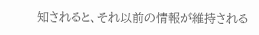知されると、それ以前の情報が維持される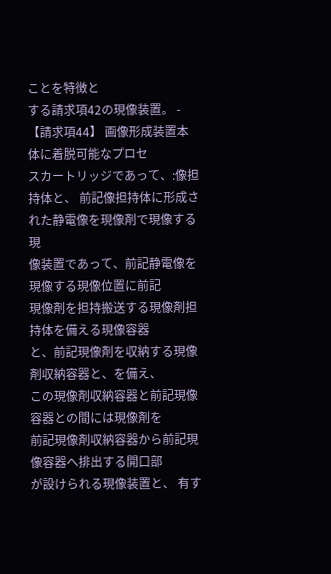ことを特徴と
する請求項42の現像装置。 - 【請求項44】 画像形成装置本体に着脱可能なプロセ
スカートリッジであって、:像担持体と、 前記像担持体に形成された静電像を現像剤で現像する現
像装置であって、前記静電像を現像する現像位置に前記
現像剤を担持搬送する現像剤担持体を備える現像容器
と、前記現像剤を収納する現像剤収納容器と、を備え、
この現像剤収納容器と前記現像容器との間には現像剤を
前記現像剤収納容器から前記現像容器へ排出する開口部
が設けられる現像装置と、 有す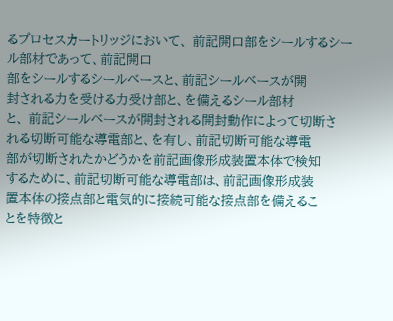るプロセスカートリッジにおいて、 前記開口部をシールするシール部材であって、前記開口
部をシールするシールベースと、前記シールベースが開
封される力を受ける力受け部と、を備えるシール部材
と、 前記シールベースが開封される開封動作によって切断さ
れる切断可能な導電部と、を有し、前記切断可能な導電
部が切断されたかどうかを前記画像形成装置本体で検知
するために、前記切断可能な導電部は、前記画像形成装
置本体の接点部と電気的に接続可能な接点部を備えるこ
とを特徴と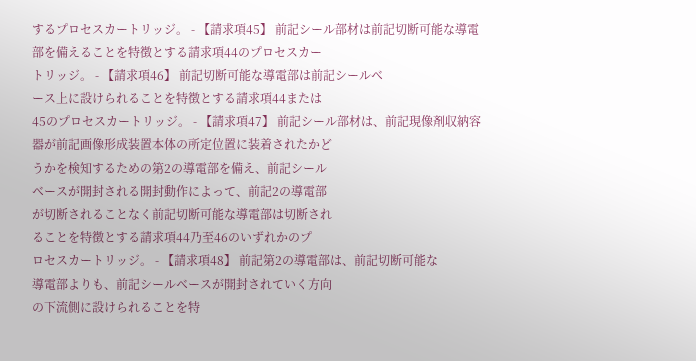するプロセスカートリッジ。 - 【請求項45】 前記シール部材は前記切断可能な導電
部を備えることを特徴とする請求項44のプロセスカー
トリッジ。 - 【請求項46】 前記切断可能な導電部は前記シールベ
ース上に設けられることを特徴とする請求項44または
45のプロセスカートリッジ。 - 【請求項47】 前記シール部材は、前記現像剤収納容
器が前記画像形成装置本体の所定位置に装着されたかど
うかを検知するための第2の導電部を備え、前記シール
ベースが開封される開封動作によって、前記2の導電部
が切断されることなく前記切断可能な導電部は切断され
ることを特徴とする請求項44乃至46のいずれかのプ
ロセスカートリッジ。 - 【請求項48】 前記第2の導電部は、前記切断可能な
導電部よりも、前記シールベースが開封されていく方向
の下流側に設けられることを特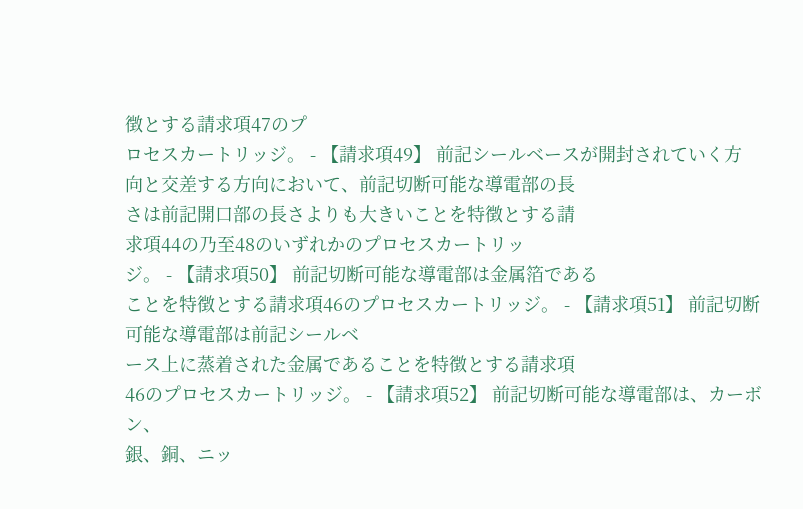徴とする請求項47のプ
ロセスカートリッジ。 - 【請求項49】 前記シールベースが開封されていく方
向と交差する方向において、前記切断可能な導電部の長
さは前記開口部の長さよりも大きいことを特徴とする請
求項44の乃至48のいずれかのプロセスカートリッ
ジ。 - 【請求項50】 前記切断可能な導電部は金属箔である
ことを特徴とする請求項46のプロセスカートリッジ。 - 【請求項51】 前記切断可能な導電部は前記シールベ
ース上に蒸着された金属であることを特徴とする請求項
46のプロセスカートリッジ。 - 【請求項52】 前記切断可能な導電部は、カーボン、
銀、銅、ニッ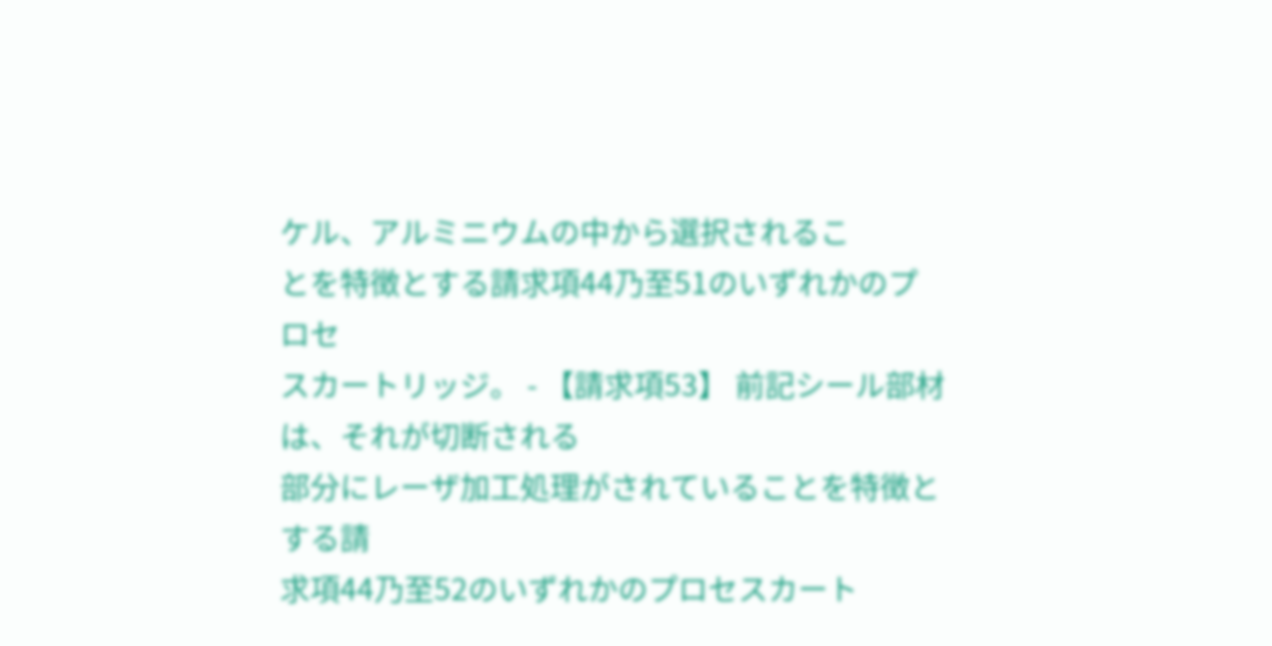ケル、アルミニウムの中から選択されるこ
とを特徴とする請求項44乃至51のいずれかのプロセ
スカートリッジ。 - 【請求項53】 前記シール部材は、それが切断される
部分にレーザ加工処理がされていることを特徴とする請
求項44乃至52のいずれかのプロセスカート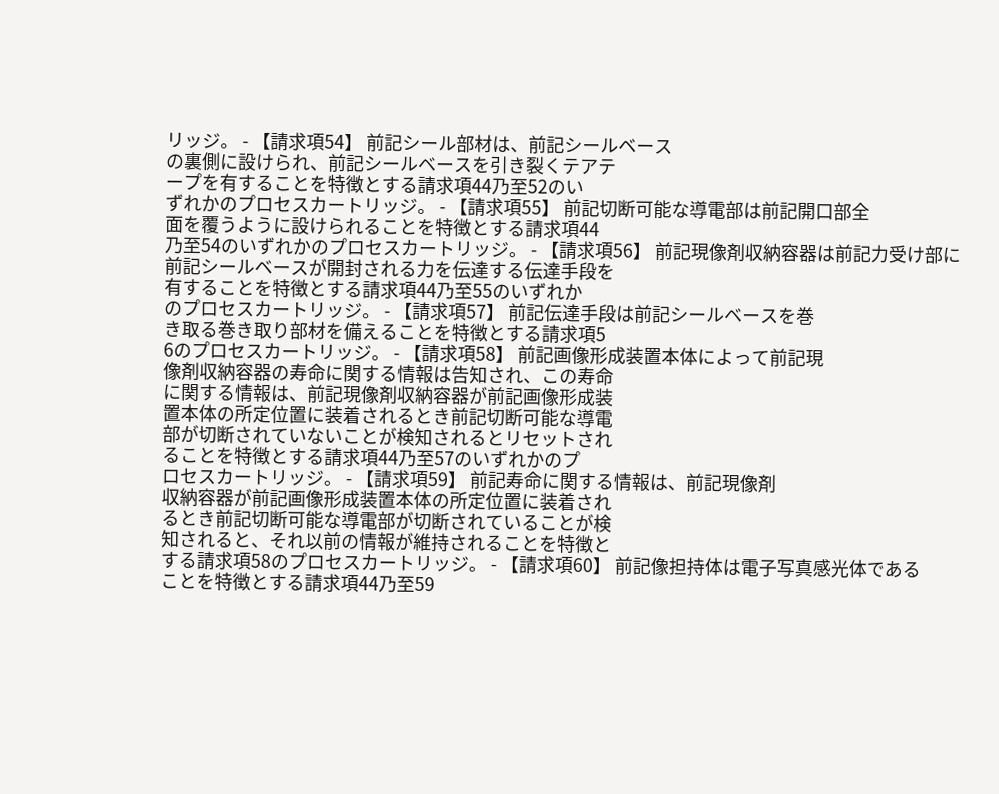リッジ。 - 【請求項54】 前記シール部材は、前記シールベース
の裏側に設けられ、前記シールベースを引き裂くテアテ
ープを有することを特徴とする請求項44乃至52のい
ずれかのプロセスカートリッジ。 - 【請求項55】 前記切断可能な導電部は前記開口部全
面を覆うように設けられることを特徴とする請求項44
乃至54のいずれかのプロセスカートリッジ。 - 【請求項56】 前記現像剤収納容器は前記力受け部に
前記シールベースが開封される力を伝達する伝達手段を
有することを特徴とする請求項44乃至55のいずれか
のプロセスカートリッジ。 - 【請求項57】 前記伝達手段は前記シールベースを巻
き取る巻き取り部材を備えることを特徴とする請求項5
6のプロセスカートリッジ。 - 【請求項58】 前記画像形成装置本体によって前記現
像剤収納容器の寿命に関する情報は告知され、この寿命
に関する情報は、前記現像剤収納容器が前記画像形成装
置本体の所定位置に装着されるとき前記切断可能な導電
部が切断されていないことが検知されるとリセットされ
ることを特徴とする請求項44乃至57のいずれかのプ
ロセスカートリッジ。 - 【請求項59】 前記寿命に関する情報は、前記現像剤
収納容器が前記画像形成装置本体の所定位置に装着され
るとき前記切断可能な導電部が切断されていることが検
知されると、それ以前の情報が維持されることを特徴と
する請求項58のプロセスカートリッジ。 - 【請求項60】 前記像担持体は電子写真感光体である
ことを特徴とする請求項44乃至59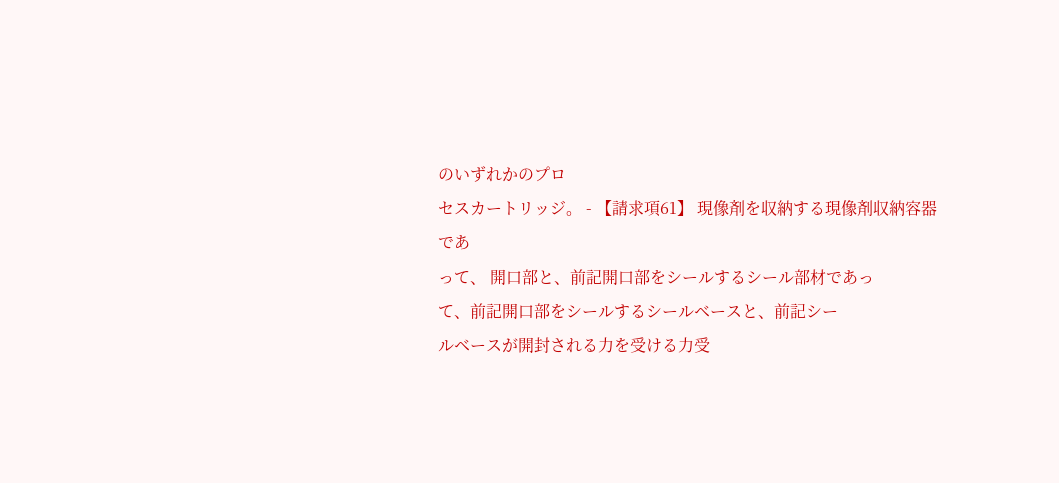のいずれかのプロ
セスカートリッジ。 - 【請求項61】 現像剤を収納する現像剤収納容器であ
って、 開口部と、前記開口部をシールするシール部材であっ
て、前記開口部をシールするシールベースと、前記シー
ルベースが開封される力を受ける力受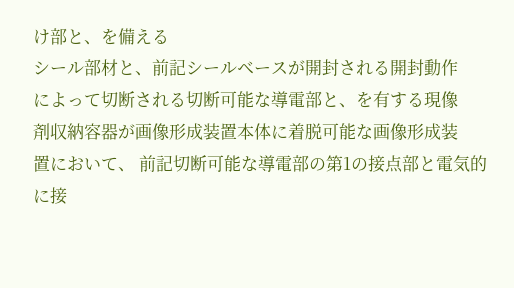け部と、を備える
シール部材と、前記シールベースが開封される開封動作
によって切断される切断可能な導電部と、を有する現像
剤収納容器が画像形成装置本体に着脱可能な画像形成装
置において、 前記切断可能な導電部の第1の接点部と電気的に接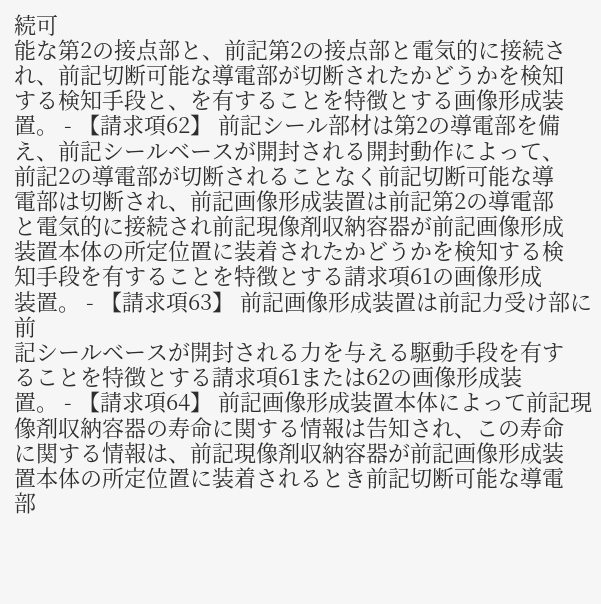続可
能な第2の接点部と、前記第2の接点部と電気的に接続さ
れ、前記切断可能な導電部が切断されたかどうかを検知
する検知手段と、を有することを特徴とする画像形成装
置。 - 【請求項62】 前記シール部材は第2の導電部を備
え、前記シールベースが開封される開封動作によって、
前記2の導電部が切断されることなく前記切断可能な導
電部は切断され、前記画像形成装置は前記第2の導電部
と電気的に接続され前記現像剤収納容器が前記画像形成
装置本体の所定位置に装着されたかどうかを検知する検
知手段を有することを特徴とする請求項61の画像形成
装置。 - 【請求項63】 前記画像形成装置は前記力受け部に前
記シールベースが開封される力を与える駆動手段を有す
ることを特徴とする請求項61または62の画像形成装
置。 - 【請求項64】 前記画像形成装置本体によって前記現
像剤収納容器の寿命に関する情報は告知され、この寿命
に関する情報は、前記現像剤収納容器が前記画像形成装
置本体の所定位置に装着されるとき前記切断可能な導電
部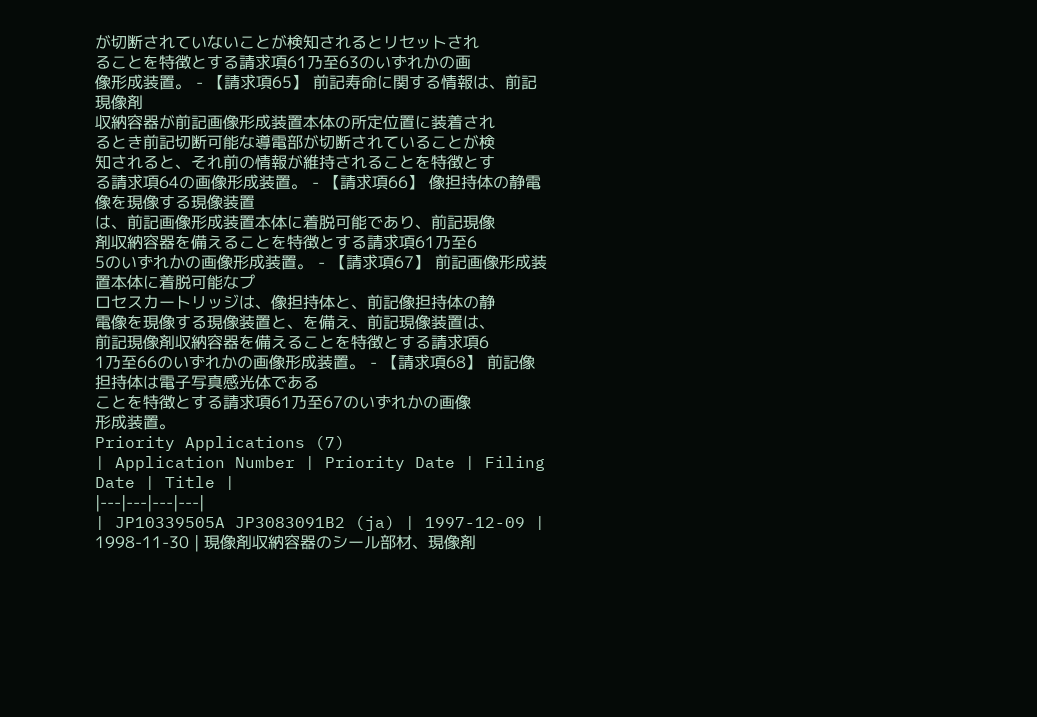が切断されていないことが検知されるとリセットされ
ることを特徴とする請求項61乃至63のいずれかの画
像形成装置。 - 【請求項65】 前記寿命に関する情報は、前記現像剤
収納容器が前記画像形成装置本体の所定位置に装着され
るとき前記切断可能な導電部が切断されていることが検
知されると、それ前の情報が維持されることを特徴とす
る請求項64の画像形成装置。 - 【請求項66】 像担持体の静電像を現像する現像装置
は、前記画像形成装置本体に着脱可能であり、前記現像
剤収納容器を備えることを特徴とする請求項61乃至6
5のいずれかの画像形成装置。 - 【請求項67】 前記画像形成装置本体に着脱可能なプ
ロセスカートリッジは、像担持体と、前記像担持体の静
電像を現像する現像装置と、を備え、前記現像装置は、
前記現像剤収納容器を備えることを特徴とする請求項6
1乃至66のいずれかの画像形成装置。 - 【請求項68】 前記像担持体は電子写真感光体である
ことを特徴とする請求項61乃至67のいずれかの画像
形成装置。
Priority Applications (7)
| Application Number | Priority Date | Filing Date | Title |
|---|---|---|---|
| JP10339505A JP3083091B2 (ja) | 1997-12-09 | 1998-11-30 | 現像剤収納容器のシール部材、現像剤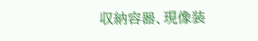収納容器、現像装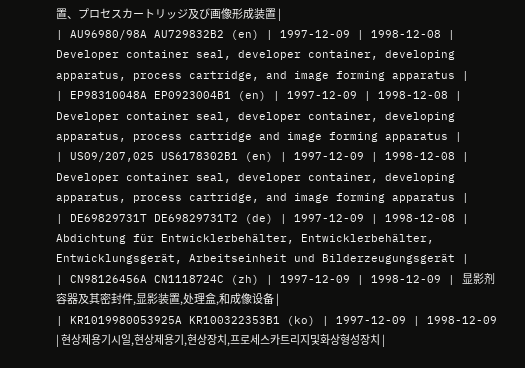置、プロセスカートリッジ及び画像形成装置 |
| AU96980/98A AU729832B2 (en) | 1997-12-09 | 1998-12-08 | Developer container seal, developer container, developing apparatus, process cartridge, and image forming apparatus |
| EP98310048A EP0923004B1 (en) | 1997-12-09 | 1998-12-08 | Developer container seal, developer container, developing apparatus, process cartridge and image forming apparatus |
| US09/207,025 US6178302B1 (en) | 1997-12-09 | 1998-12-08 | Developer container seal, developer container, developing apparatus, process cartridge, and image forming apparatus |
| DE69829731T DE69829731T2 (de) | 1997-12-09 | 1998-12-08 | Abdichtung für Entwicklerbehälter, Entwicklerbehälter, Entwicklungsgerät, Arbeitseinheit und Bilderzeugungsgerät |
| CN98126456A CN1118724C (zh) | 1997-12-09 | 1998-12-09 | 显影剂容器及其密封件,显影装置,处理盒,和成像设备 |
| KR1019980053925A KR100322353B1 (ko) | 1997-12-09 | 1998-12-09 | 현상제용기시일,현상제용기,현상장치,프로세스카트리지및화상형성장치 |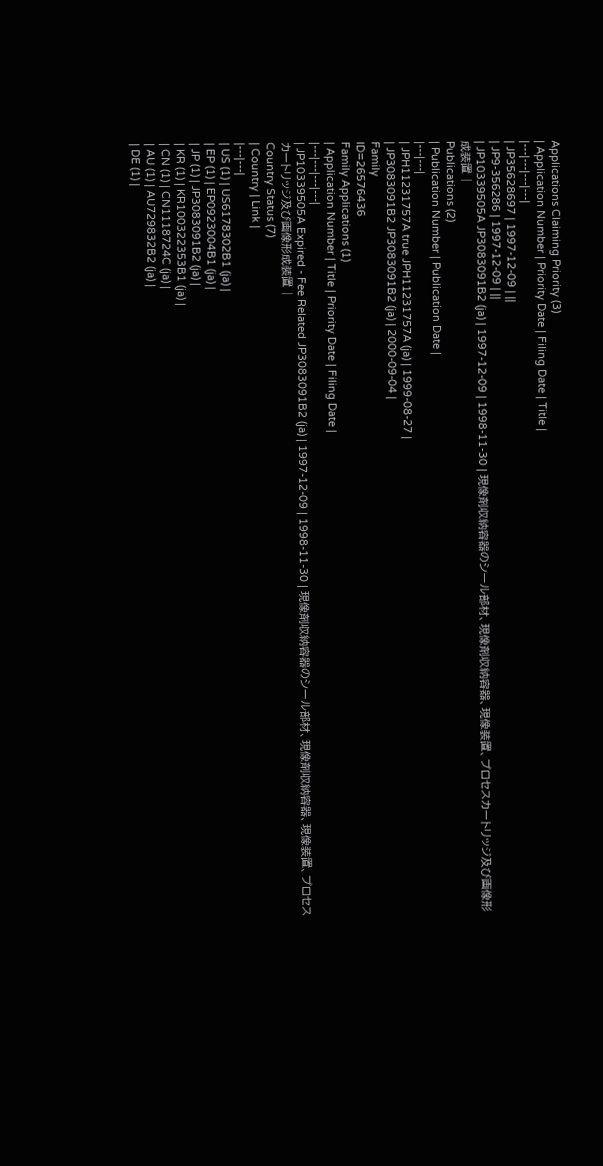Applications Claiming Priority (3)
| Application Number | Priority Date | Filing Date | Title |
|---|---|---|---|
| JP35628697 | 1997-12-09 | ||
| JP9-356286 | 1997-12-09 | ||
| JP10339505A JP3083091B2 (ja) | 1997-12-09 | 1998-11-30 | 現像剤収納容器のシール部材、現像剤収納容器、現像装置、プロセスカートリッジ及び画像形成装置 |
Publications (2)
| Publication Number | Publication Date |
|---|---|
| JPH11231757A true JPH11231757A (ja) | 1999-08-27 |
| JP3083091B2 JP3083091B2 (ja) | 2000-09-04 |
Family
ID=26576436
Family Applications (1)
| Application Number | Title | Priority Date | Filing Date |
|---|---|---|---|
| JP10339505A Expired - Fee Related JP3083091B2 (ja) | 1997-12-09 | 1998-11-30 | 現像剤収納容器のシール部材、現像剤収納容器、現像装置、プロセスカートリッジ及び画像形成装置 |
Country Status (7)
| Country | Link |
|---|---|
| US (1) | US6178302B1 (ja) |
| EP (1) | EP0923004B1 (ja) |
| JP (1) | JP3083091B2 (ja) |
| KR (1) | KR100322353B1 (ja) |
| CN (1) | CN1118724C (ja) |
| AU (1) | AU729832B2 (ja) |
| DE (1) |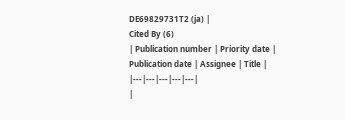DE69829731T2 (ja) |
Cited By (6)
| Publication number | Priority date | Publication date | Assignee | Title |
|---|---|---|---|---|
|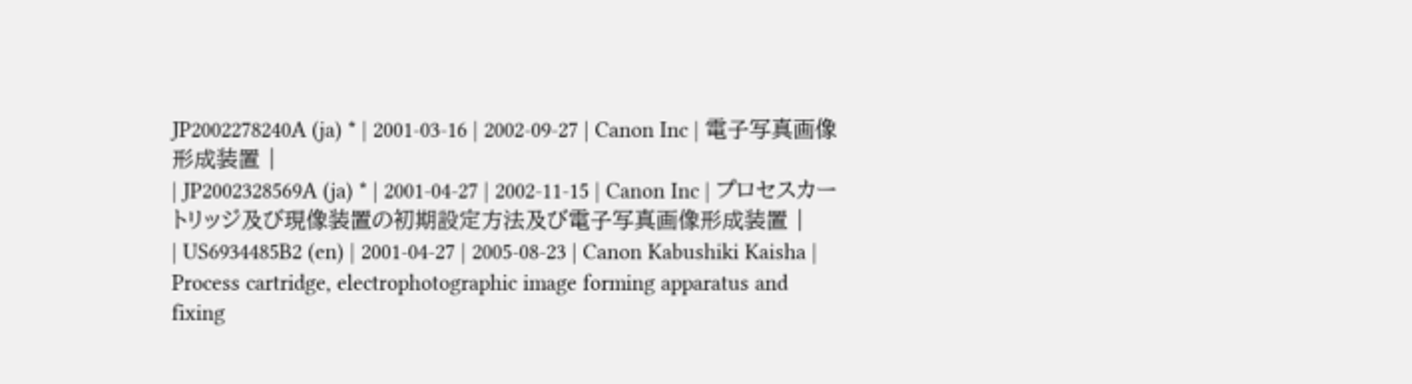JP2002278240A (ja) * | 2001-03-16 | 2002-09-27 | Canon Inc | 電子写真画像形成装置 |
| JP2002328569A (ja) * | 2001-04-27 | 2002-11-15 | Canon Inc | プロセスカートリッジ及び現像装置の初期設定方法及び電子写真画像形成装置 |
| US6934485B2 (en) | 2001-04-27 | 2005-08-23 | Canon Kabushiki Kaisha | Process cartridge, electrophotographic image forming apparatus and fixing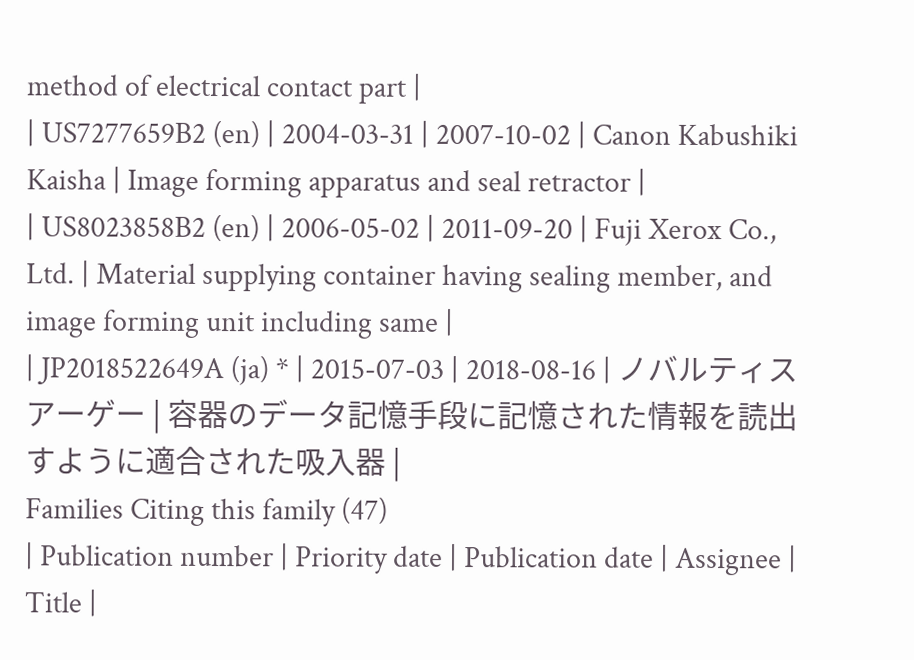method of electrical contact part |
| US7277659B2 (en) | 2004-03-31 | 2007-10-02 | Canon Kabushiki Kaisha | Image forming apparatus and seal retractor |
| US8023858B2 (en) | 2006-05-02 | 2011-09-20 | Fuji Xerox Co., Ltd. | Material supplying container having sealing member, and image forming unit including same |
| JP2018522649A (ja) * | 2015-07-03 | 2018-08-16 | ノバルティス アーゲー | 容器のデータ記憶手段に記憶された情報を読出すように適合された吸入器 |
Families Citing this family (47)
| Publication number | Priority date | Publication date | Assignee | Title |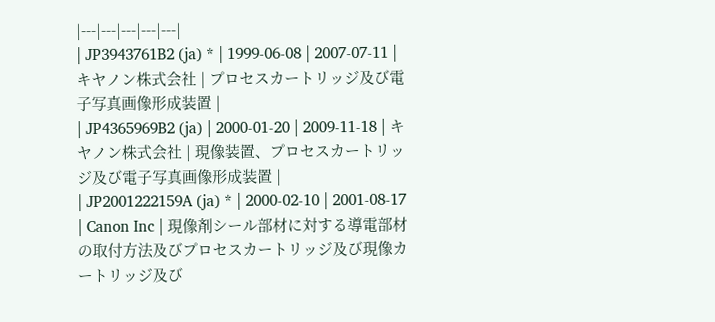|---|---|---|---|---|
| JP3943761B2 (ja) * | 1999-06-08 | 2007-07-11 | キヤノン株式会社 | プロセスカートリッジ及び電子写真画像形成装置 |
| JP4365969B2 (ja) | 2000-01-20 | 2009-11-18 | キヤノン株式会社 | 現像装置、プロセスカートリッジ及び電子写真画像形成装置 |
| JP2001222159A (ja) * | 2000-02-10 | 2001-08-17 | Canon Inc | 現像剤シール部材に対する導電部材の取付方法及びプロセスカートリッジ及び現像カートリッジ及び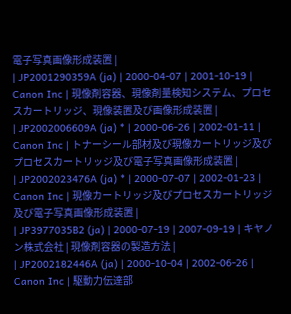電子写真画像形成装置 |
| JP2001290359A (ja) | 2000-04-07 | 2001-10-19 | Canon Inc | 現像剤容器、現像剤量検知システム、プロセスカートリッジ、現像装置及び画像形成装置 |
| JP2002006609A (ja) * | 2000-06-26 | 2002-01-11 | Canon Inc | トナーシール部材及び現像カートリッジ及びプロセスカートリッジ及び電子写真画像形成装置 |
| JP2002023476A (ja) * | 2000-07-07 | 2002-01-23 | Canon Inc | 現像カートリッジ及びプロセスカートリッジ及び電子写真画像形成装置 |
| JP3977035B2 (ja) | 2000-07-19 | 2007-09-19 | キヤノン株式会社 | 現像剤容器の製造方法 |
| JP2002182446A (ja) | 2000-10-04 | 2002-06-26 | Canon Inc | 駆動力伝達部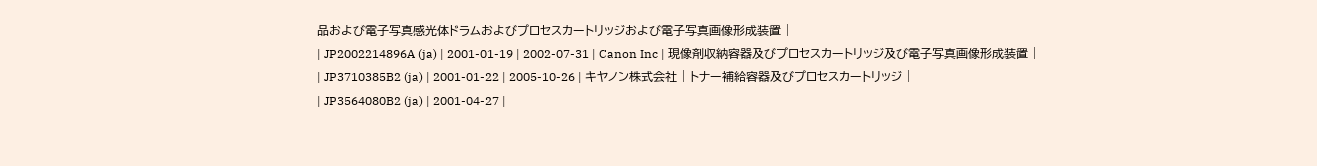品および電子写真感光体ドラムおよびプロセスカートリッジおよび電子写真画像形成装置 |
| JP2002214896A (ja) | 2001-01-19 | 2002-07-31 | Canon Inc | 現像剤収納容器及びプロセスカートリッジ及び電子写真画像形成装置 |
| JP3710385B2 (ja) | 2001-01-22 | 2005-10-26 | キヤノン株式会社 | トナー補給容器及びプロセスカートリッジ |
| JP3564080B2 (ja) | 2001-04-27 |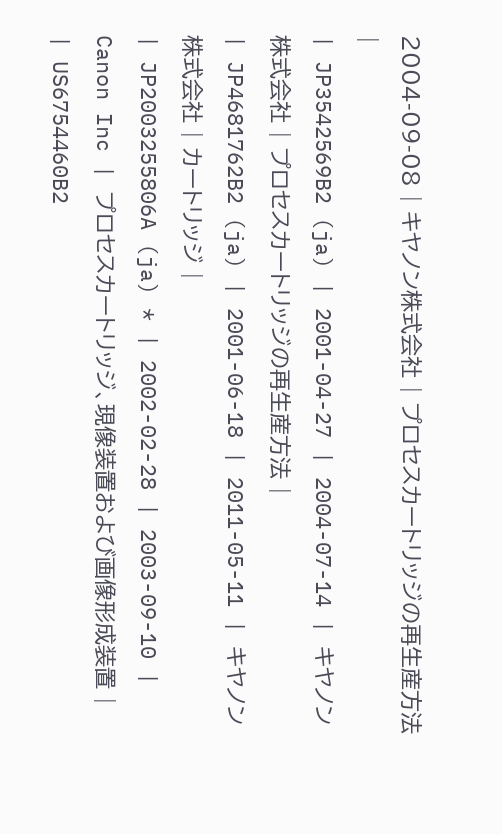2004-09-08 | キヤノン株式会社 | プロセスカートリッジの再生産方法 |
| JP3542569B2 (ja) | 2001-04-27 | 2004-07-14 | キヤノン株式会社 | プロセスカートリッジの再生産方法 |
| JP4681762B2 (ja) | 2001-06-18 | 2011-05-11 | キヤノン株式会社 | カートリッジ |
| JP2003255806A (ja) * | 2002-02-28 | 2003-09-10 | Canon Inc | プロセスカートリッジ、現像装置および画像形成装置 |
| US6754460B2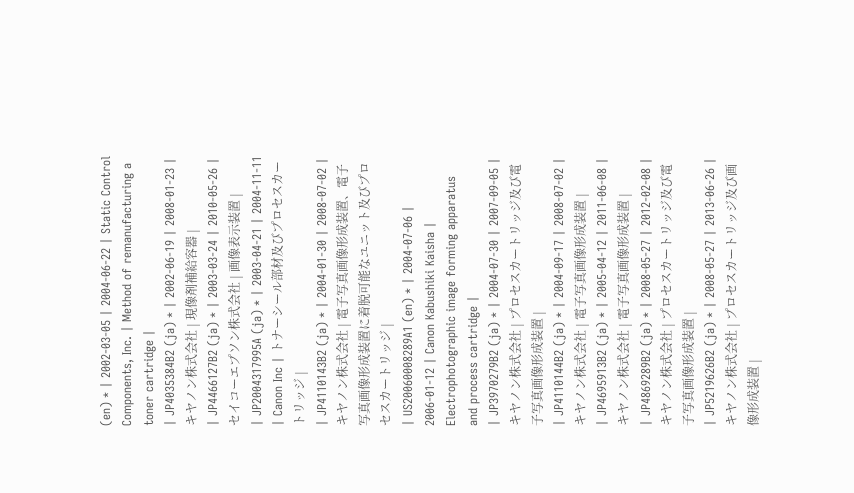(en) * | 2002-03-05 | 2004-06-22 | Static Control Components, Inc. | Method of remanufacturing a toner cartridge |
| JP4035384B2 (ja) * | 2002-06-19 | 2008-01-23 | キヤノン株式会社 | 現像剤補給容器 |
| JP4466127B2 (ja) * | 2003-03-24 | 2010-05-26 | セイコーエプソン株式会社 | 画像表示装置 |
| JP2004317995A (ja) * | 2003-04-21 | 2004-11-11 | Canon Inc | トナーシール部材及びプロセスカートリッジ |
| JP4110143B2 (ja) * | 2004-01-30 | 2008-07-02 | キヤノン株式会社 | 電子写真画像形成装置、電子写真画像形成装置に着脱可能なユニット及びプロセスカートリッジ |
| US20060008289A1 (en) * | 2004-07-06 | 2006-01-12 | Canon Kabushiki Kaisha | Electrophotographic image forming apparatus and process cartridge |
| JP3970279B2 (ja) * | 2004-07-30 | 2007-09-05 | キヤノン株式会社 | プロセスカートリッジ及び電子写真画像形成装置 |
| JP4110144B2 (ja) * | 2004-09-17 | 2008-07-02 | キヤノン株式会社 | 電子写真画像形成装置 |
| JP4695913B2 (ja) * | 2005-04-12 | 2011-06-08 | キヤノン株式会社 | 電子写真画像形成装置 |
| JP4869289B2 (ja) * | 2008-05-27 | 2012-02-08 | キヤノン株式会社 | プロセスカートリッジ及び電子写真画像形成装置 |
| JP5219626B2 (ja) * | 2008-05-27 | 2013-06-26 | キヤノン株式会社 | プロセスカートリッジ及び画像形成装置 |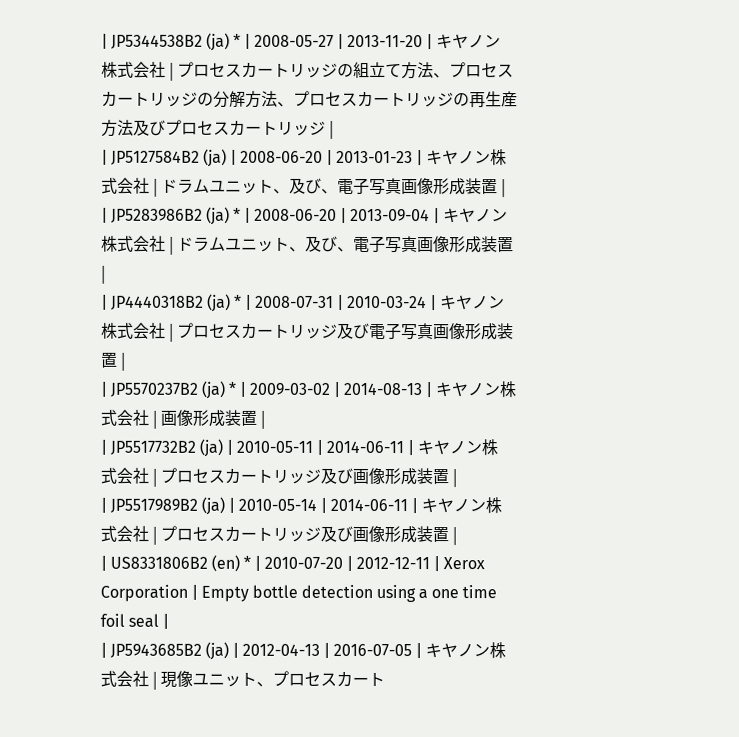| JP5344538B2 (ja) * | 2008-05-27 | 2013-11-20 | キヤノン株式会社 | プロセスカートリッジの組立て方法、プロセスカートリッジの分解方法、プロセスカートリッジの再生産方法及びプロセスカートリッジ |
| JP5127584B2 (ja) | 2008-06-20 | 2013-01-23 | キヤノン株式会社 | ドラムユニット、及び、電子写真画像形成装置 |
| JP5283986B2 (ja) * | 2008-06-20 | 2013-09-04 | キヤノン株式会社 | ドラムユニット、及び、電子写真画像形成装置 |
| JP4440318B2 (ja) * | 2008-07-31 | 2010-03-24 | キヤノン株式会社 | プロセスカートリッジ及び電子写真画像形成装置 |
| JP5570237B2 (ja) * | 2009-03-02 | 2014-08-13 | キヤノン株式会社 | 画像形成装置 |
| JP5517732B2 (ja) | 2010-05-11 | 2014-06-11 | キヤノン株式会社 | プロセスカートリッジ及び画像形成装置 |
| JP5517989B2 (ja) | 2010-05-14 | 2014-06-11 | キヤノン株式会社 | プロセスカートリッジ及び画像形成装置 |
| US8331806B2 (en) * | 2010-07-20 | 2012-12-11 | Xerox Corporation | Empty bottle detection using a one time foil seal |
| JP5943685B2 (ja) | 2012-04-13 | 2016-07-05 | キヤノン株式会社 | 現像ユニット、プロセスカート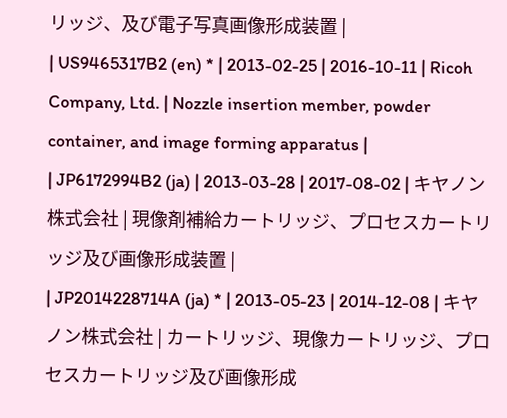リッジ、及び電子写真画像形成装置 |
| US9465317B2 (en) * | 2013-02-25 | 2016-10-11 | Ricoh Company, Ltd. | Nozzle insertion member, powder container, and image forming apparatus |
| JP6172994B2 (ja) | 2013-03-28 | 2017-08-02 | キヤノン株式会社 | 現像剤補給カートリッジ、プロセスカートリッジ及び画像形成装置 |
| JP2014228714A (ja) * | 2013-05-23 | 2014-12-08 | キヤノン株式会社 | カートリッジ、現像カートリッジ、プロセスカートリッジ及び画像形成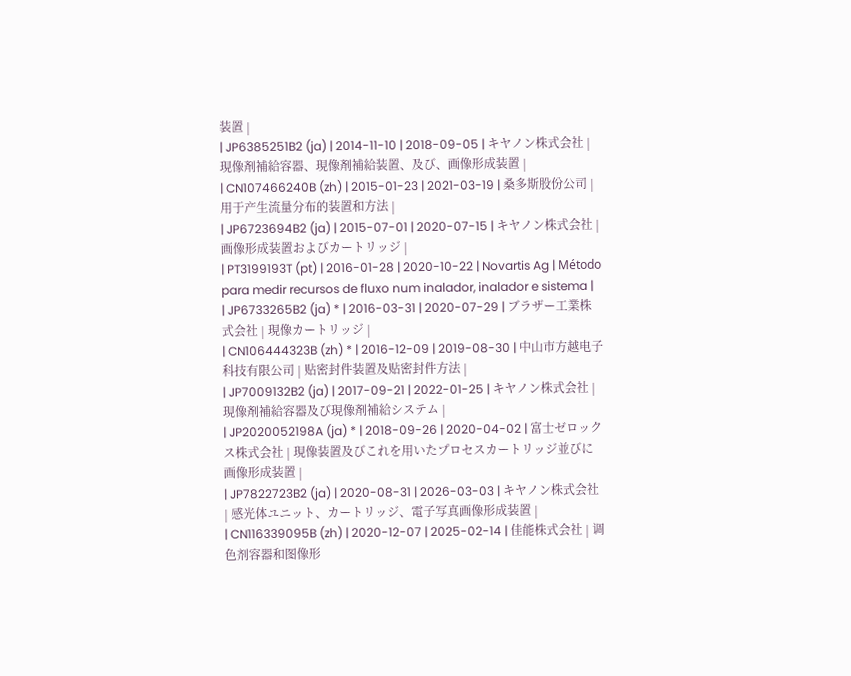装置 |
| JP6385251B2 (ja) | 2014-11-10 | 2018-09-05 | キヤノン株式会社 | 現像剤補給容器、現像剤補給装置、及び、画像形成装置 |
| CN107466240B (zh) | 2015-01-23 | 2021-03-19 | 桑多斯股份公司 | 用于产生流量分布的装置和方法 |
| JP6723694B2 (ja) | 2015-07-01 | 2020-07-15 | キヤノン株式会社 | 画像形成装置およびカートリッジ |
| PT3199193T (pt) | 2016-01-28 | 2020-10-22 | Novartis Ag | Método para medir recursos de fluxo num inalador, inalador e sistema |
| JP6733265B2 (ja) * | 2016-03-31 | 2020-07-29 | ブラザー工業株式会社 | 現像カートリッジ |
| CN106444323B (zh) * | 2016-12-09 | 2019-08-30 | 中山市方越电子科技有限公司 | 贴密封件装置及贴密封件方法 |
| JP7009132B2 (ja) | 2017-09-21 | 2022-01-25 | キヤノン株式会社 | 現像剤補給容器及び現像剤補給システム |
| JP2020052198A (ja) * | 2018-09-26 | 2020-04-02 | 富士ゼロックス株式会社 | 現像装置及びこれを用いたプロセスカートリッジ並びに画像形成装置 |
| JP7822723B2 (ja) | 2020-08-31 | 2026-03-03 | キヤノン株式会社 | 感光体ユニット、カートリッジ、電子写真画像形成装置 |
| CN116339095B (zh) | 2020-12-07 | 2025-02-14 | 佳能株式会社 | 调色剂容器和图像形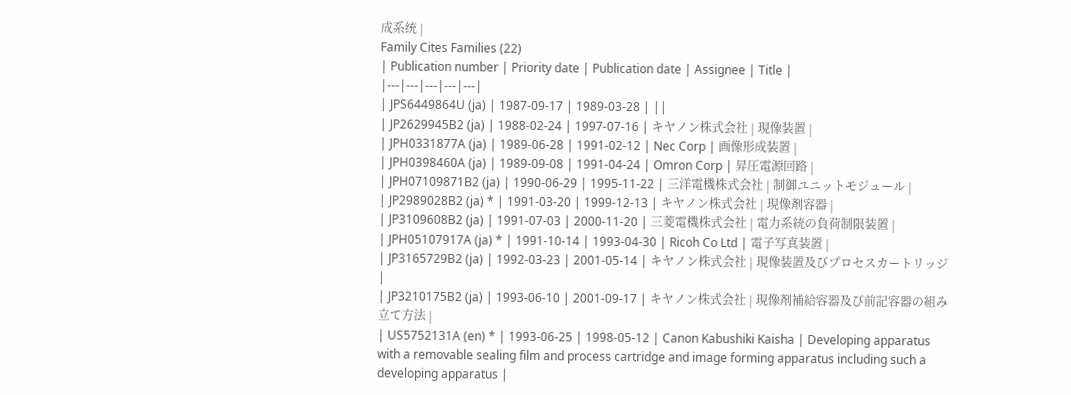成系统 |
Family Cites Families (22)
| Publication number | Priority date | Publication date | Assignee | Title |
|---|---|---|---|---|
| JPS6449864U (ja) | 1987-09-17 | 1989-03-28 | ||
| JP2629945B2 (ja) | 1988-02-24 | 1997-07-16 | キヤノン株式会社 | 現像装置 |
| JPH0331877A (ja) | 1989-06-28 | 1991-02-12 | Nec Corp | 画像形成装置 |
| JPH0398460A (ja) | 1989-09-08 | 1991-04-24 | Omron Corp | 昇圧電源回路 |
| JPH07109871B2 (ja) | 1990-06-29 | 1995-11-22 | 三洋電機株式会社 | 制御ユニットモジュール |
| JP2989028B2 (ja) * | 1991-03-20 | 1999-12-13 | キヤノン株式会社 | 現像剤容器 |
| JP3109608B2 (ja) | 1991-07-03 | 2000-11-20 | 三菱電機株式会社 | 電力系統の負荷制限装置 |
| JPH05107917A (ja) * | 1991-10-14 | 1993-04-30 | Ricoh Co Ltd | 電子写真装置 |
| JP3165729B2 (ja) | 1992-03-23 | 2001-05-14 | キヤノン株式会社 | 現像装置及びプロセスカートリッジ |
| JP3210175B2 (ja) | 1993-06-10 | 2001-09-17 | キヤノン株式会社 | 現像剤補給容器及び前記容器の組み立て方法 |
| US5752131A (en) * | 1993-06-25 | 1998-05-12 | Canon Kabushiki Kaisha | Developing apparatus with a removable sealing film and process cartridge and image forming apparatus including such a developing apparatus |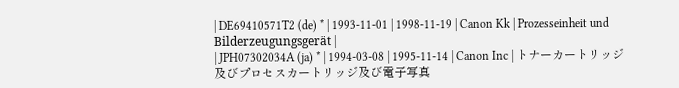| DE69410571T2 (de) * | 1993-11-01 | 1998-11-19 | Canon Kk | Prozesseinheit und Bilderzeugungsgerät |
| JPH07302034A (ja) * | 1994-03-08 | 1995-11-14 | Canon Inc | トナーカートリッジ及びプロセスカートリッジ及び電子写真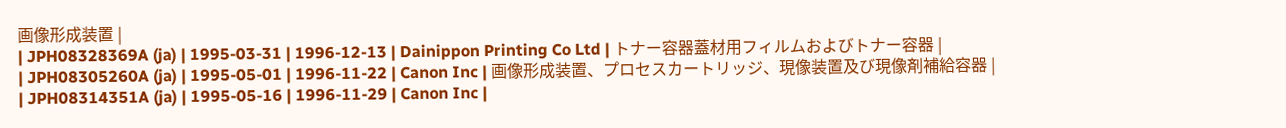画像形成装置 |
| JPH08328369A (ja) | 1995-03-31 | 1996-12-13 | Dainippon Printing Co Ltd | トナー容器蓋材用フィルムおよびトナー容器 |
| JPH08305260A (ja) | 1995-05-01 | 1996-11-22 | Canon Inc | 画像形成装置、プロセスカートリッジ、現像装置及び現像剤補給容器 |
| JPH08314351A (ja) | 1995-05-16 | 1996-11-29 | Canon Inc |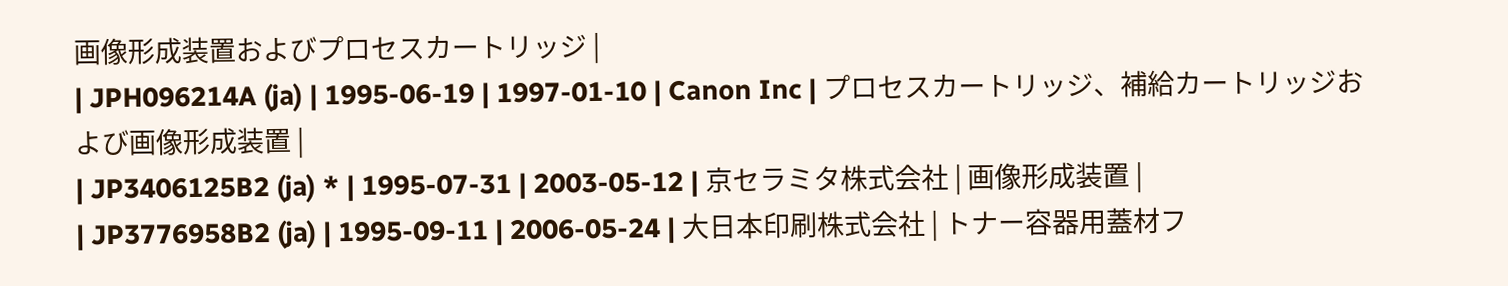画像形成装置およびプロセスカートリッジ |
| JPH096214A (ja) | 1995-06-19 | 1997-01-10 | Canon Inc | プロセスカートリッジ、補給カートリッジおよび画像形成装置 |
| JP3406125B2 (ja) * | 1995-07-31 | 2003-05-12 | 京セラミタ株式会社 | 画像形成装置 |
| JP3776958B2 (ja) | 1995-09-11 | 2006-05-24 | 大日本印刷株式会社 | トナー容器用蓋材フ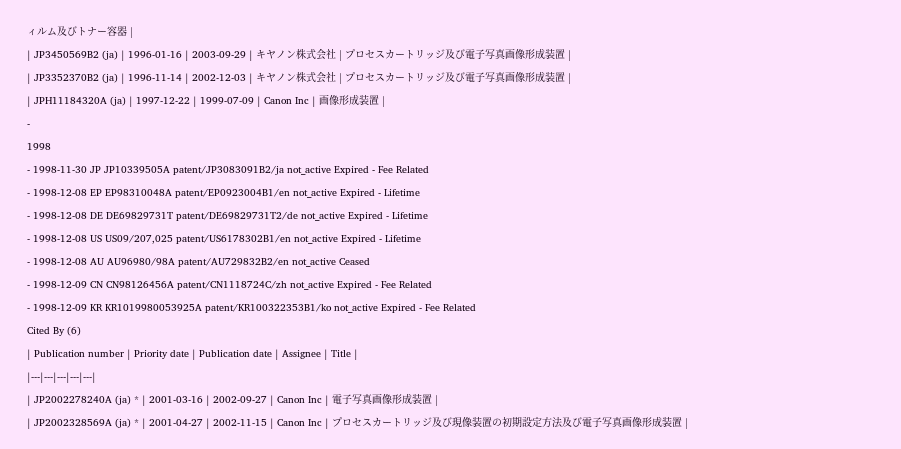ィルム及びトナー容器 |
| JP3450569B2 (ja) | 1996-01-16 | 2003-09-29 | キヤノン株式会社 | プロセスカートリッジ及び電子写真画像形成装置 |
| JP3352370B2 (ja) | 1996-11-14 | 2002-12-03 | キヤノン株式会社 | プロセスカートリッジ及び電子写真画像形成装置 |
| JPH11184320A (ja) | 1997-12-22 | 1999-07-09 | Canon Inc | 画像形成装置 |
-
1998
- 1998-11-30 JP JP10339505A patent/JP3083091B2/ja not_active Expired - Fee Related
- 1998-12-08 EP EP98310048A patent/EP0923004B1/en not_active Expired - Lifetime
- 1998-12-08 DE DE69829731T patent/DE69829731T2/de not_active Expired - Lifetime
- 1998-12-08 US US09/207,025 patent/US6178302B1/en not_active Expired - Lifetime
- 1998-12-08 AU AU96980/98A patent/AU729832B2/en not_active Ceased
- 1998-12-09 CN CN98126456A patent/CN1118724C/zh not_active Expired - Fee Related
- 1998-12-09 KR KR1019980053925A patent/KR100322353B1/ko not_active Expired - Fee Related
Cited By (6)
| Publication number | Priority date | Publication date | Assignee | Title |
|---|---|---|---|---|
| JP2002278240A (ja) * | 2001-03-16 | 2002-09-27 | Canon Inc | 電子写真画像形成装置 |
| JP2002328569A (ja) * | 2001-04-27 | 2002-11-15 | Canon Inc | プロセスカートリッジ及び現像装置の初期設定方法及び電子写真画像形成装置 |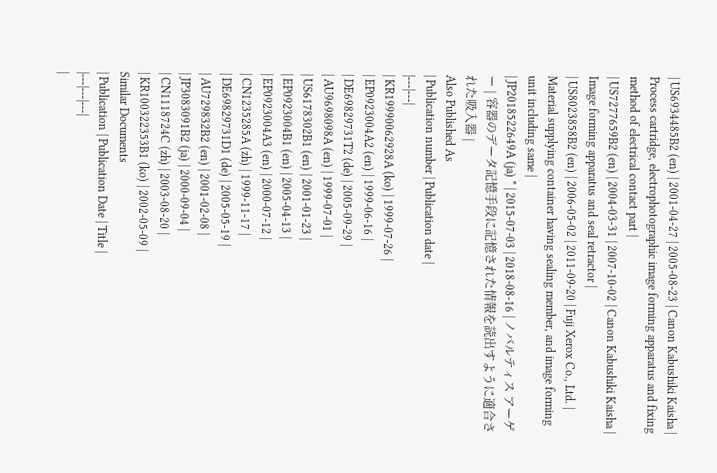| US6934485B2 (en) | 2001-04-27 | 2005-08-23 | Canon Kabushiki Kaisha | Process cartridge, electrophotographic image forming apparatus and fixing method of electrical contact part |
| US7277659B2 (en) | 2004-03-31 | 2007-10-02 | Canon Kabushiki Kaisha | Image forming apparatus and seal retractor |
| US8023858B2 (en) | 2006-05-02 | 2011-09-20 | Fuji Xerox Co., Ltd. | Material supplying container having sealing member, and image forming unit including same |
| JP2018522649A (ja) * | 2015-07-03 | 2018-08-16 | ノバルティス アーゲー | 容器のデータ記憶手段に記憶された情報を読出すように適合された吸入器 |
Also Published As
| Publication number | Publication date |
|---|---|
| KR19990062928A (ko) | 1999-07-26 |
| EP0923004A2 (en) | 1999-06-16 |
| DE69829731T2 (de) | 2005-09-29 |
| AU9698098A (en) | 1999-07-01 |
| US6178302B1 (en) | 2001-01-23 |
| EP0923004B1 (en) | 2005-04-13 |
| EP0923004A3 (en) | 2000-07-12 |
| CN1235285A (zh) | 1999-11-17 |
| DE69829731D1 (de) | 2005-05-19 |
| AU729832B2 (en) | 2001-02-08 |
| JP3083091B2 (ja) | 2000-09-04 |
| CN1118724C (zh) | 2003-08-20 |
| KR100322353B1 (ko) | 2002-05-09 |
Similar Documents
| Publication | Publication Date | Title |
|---|---|---|
|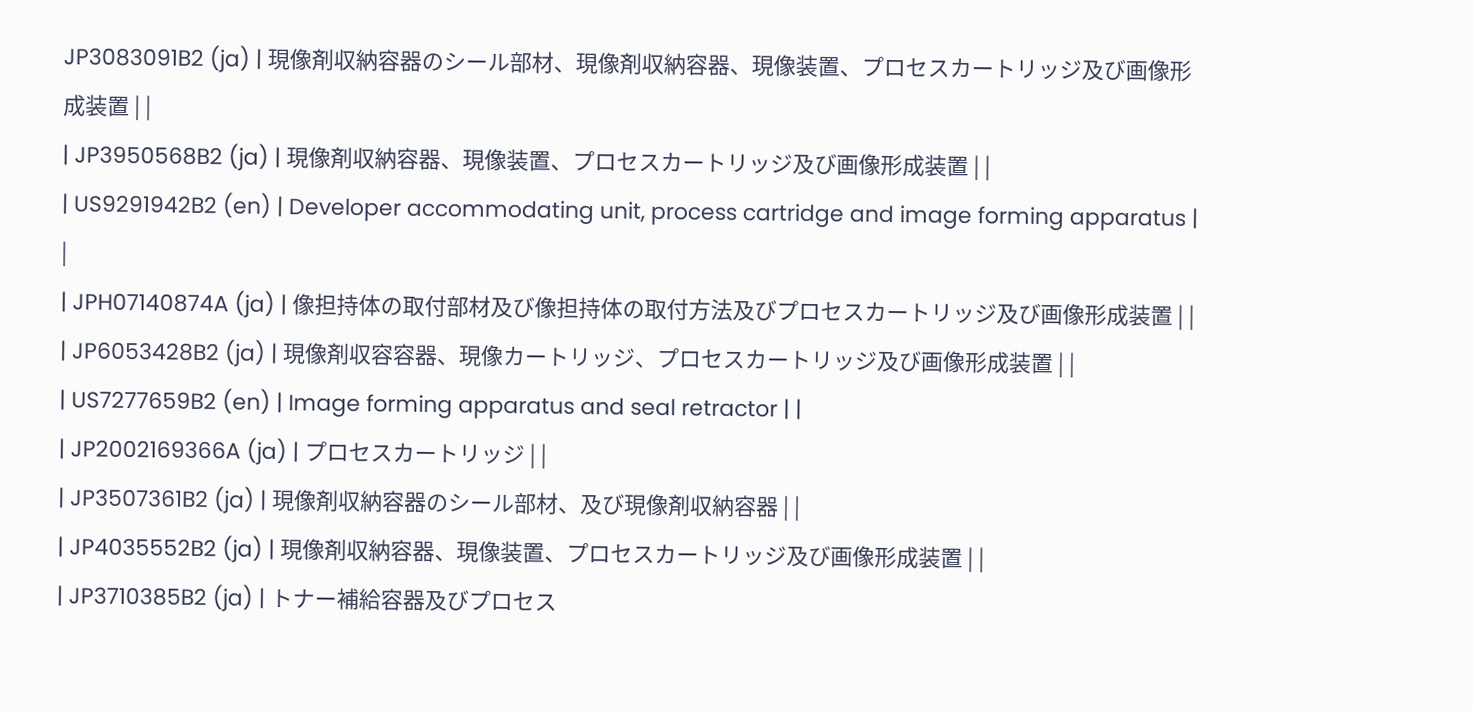JP3083091B2 (ja) | 現像剤収納容器のシール部材、現像剤収納容器、現像装置、プロセスカートリッジ及び画像形成装置 | |
| JP3950568B2 (ja) | 現像剤収納容器、現像装置、プロセスカートリッジ及び画像形成装置 | |
| US9291942B2 (en) | Developer accommodating unit, process cartridge and image forming apparatus | |
| JPH07140874A (ja) | 像担持体の取付部材及び像担持体の取付方法及びプロセスカートリッジ及び画像形成装置 | |
| JP6053428B2 (ja) | 現像剤収容容器、現像カートリッジ、プロセスカートリッジ及び画像形成装置 | |
| US7277659B2 (en) | Image forming apparatus and seal retractor | |
| JP2002169366A (ja) | プロセスカートリッジ | |
| JP3507361B2 (ja) | 現像剤収納容器のシール部材、及び現像剤収納容器 | |
| JP4035552B2 (ja) | 現像剤収納容器、現像装置、プロセスカートリッジ及び画像形成装置 | |
| JP3710385B2 (ja) | トナー補給容器及びプロセス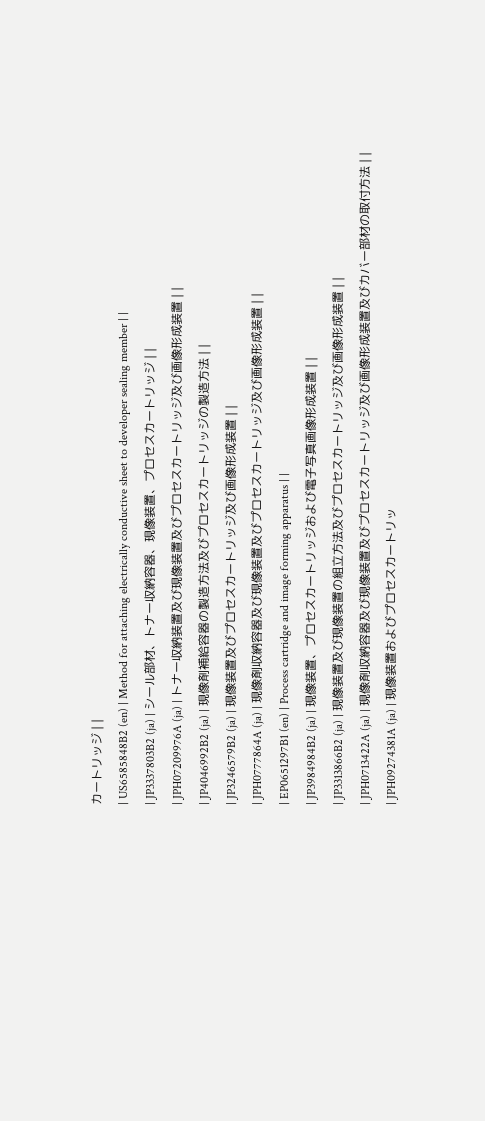カートリッジ | |
| US6585848B2 (en) | Method for attaching electrically conductive sheet to developer sealing member | |
| JP3337803B2 (ja) | シール部材、トナー収納容器、現像装置、プロセスカートリッジ | |
| JPH07209976A (ja) | トナー収納装置及び現像装置及びプロセスカートリッジ及び画像形成装置 | |
| JP4046992B2 (ja) | 現像剤補給容器の製造方法及びプロセスカートリッジの製造方法 | |
| JP3246579B2 (ja) | 現像装置及びプロセスカートリッジ及び画像形成装置 | |
| JPH0777864A (ja) | 現像剤収納容器及び現像装置及びプロセスカートリッジ及び画像形成装置 | |
| EP0651297B1 (en) | Process cartridge and image forming apparatus | |
| JP3984984B2 (ja) | 現像装置、プロセスカートリッジおよび電子写真画像形成装置 | |
| JP3313866B2 (ja) | 現像装置及び現像装置の組立方法及びプロセスカートリッジ及び画像形成装置 | |
| JPH0713422A (ja) | 現像剤収納容器及び現像装置及びプロセスカートリッジ及び画像形成装置及びカバー部材の取付方法 | |
| JPH09274381A (ja) | 現像装置およびプロセスカートリッ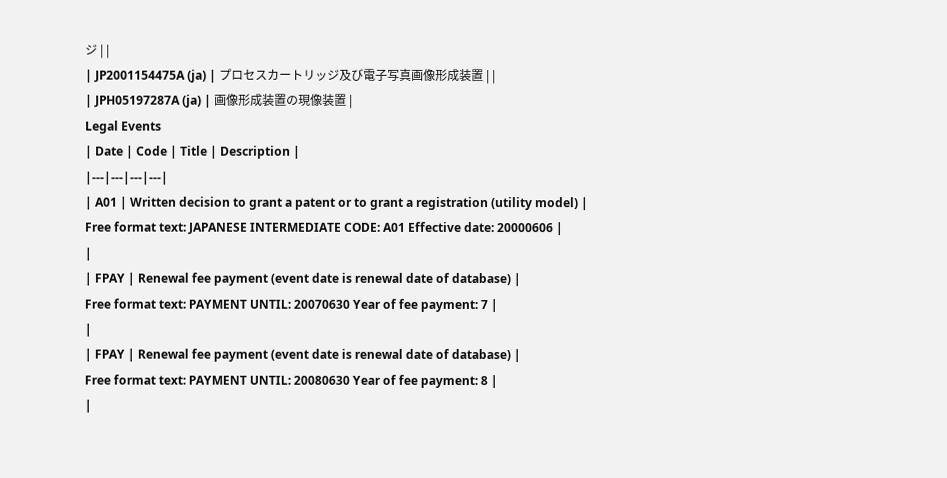ジ | |
| JP2001154475A (ja) | プロセスカートリッジ及び電子写真画像形成装置 | |
| JPH05197287A (ja) | 画像形成装置の現像装置 |
Legal Events
| Date | Code | Title | Description |
|---|---|---|---|
| A01 | Written decision to grant a patent or to grant a registration (utility model) |
Free format text: JAPANESE INTERMEDIATE CODE: A01 Effective date: 20000606 |
|
| FPAY | Renewal fee payment (event date is renewal date of database) |
Free format text: PAYMENT UNTIL: 20070630 Year of fee payment: 7 |
|
| FPAY | Renewal fee payment (event date is renewal date of database) |
Free format text: PAYMENT UNTIL: 20080630 Year of fee payment: 8 |
|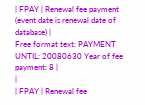| FPAY | Renewal fee payment (event date is renewal date of database) |
Free format text: PAYMENT UNTIL: 20080630 Year of fee payment: 8 |
|
| FPAY | Renewal fee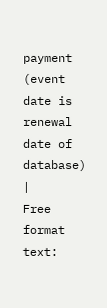payment (event date is renewal date of database) |
Free format text: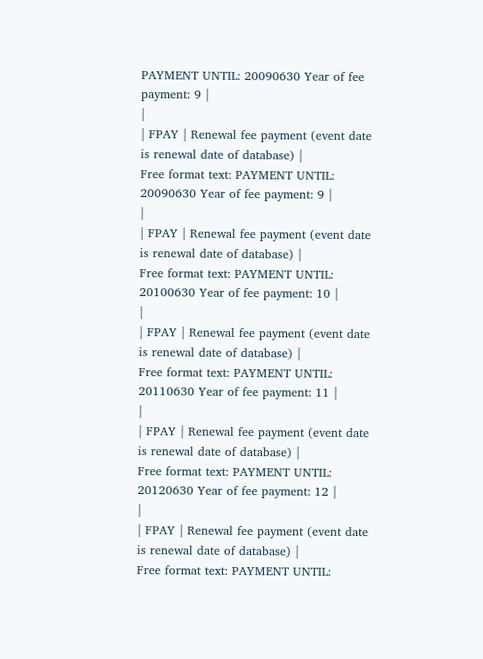PAYMENT UNTIL: 20090630 Year of fee payment: 9 |
|
| FPAY | Renewal fee payment (event date is renewal date of database) |
Free format text: PAYMENT UNTIL: 20090630 Year of fee payment: 9 |
|
| FPAY | Renewal fee payment (event date is renewal date of database) |
Free format text: PAYMENT UNTIL: 20100630 Year of fee payment: 10 |
|
| FPAY | Renewal fee payment (event date is renewal date of database) |
Free format text: PAYMENT UNTIL: 20110630 Year of fee payment: 11 |
|
| FPAY | Renewal fee payment (event date is renewal date of database) |
Free format text: PAYMENT UNTIL: 20120630 Year of fee payment: 12 |
|
| FPAY | Renewal fee payment (event date is renewal date of database) |
Free format text: PAYMENT UNTIL: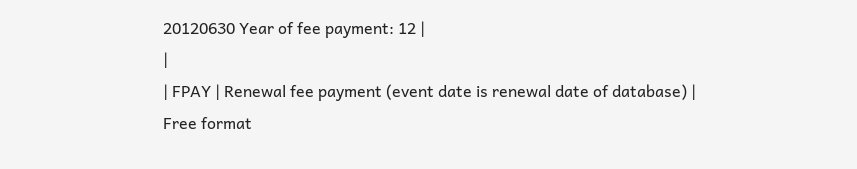20120630 Year of fee payment: 12 |
|
| FPAY | Renewal fee payment (event date is renewal date of database) |
Free format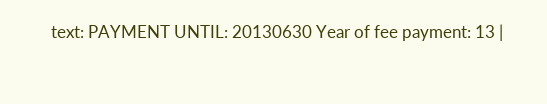text: PAYMENT UNTIL: 20130630 Year of fee payment: 13 |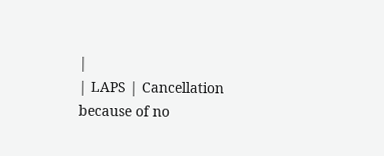|
| LAPS | Cancellation because of no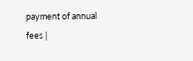payment of annual fees |